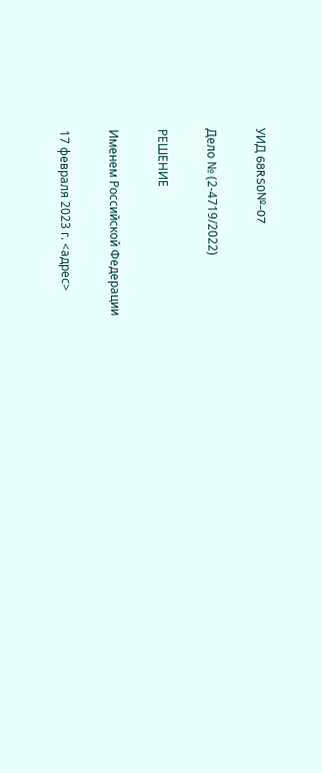УИД 68RS0№-07

Дело № (2-4719/2022)

РЕШЕНИЕ

Именем Российской Федерации

17 февраля 2023 г. <адрес>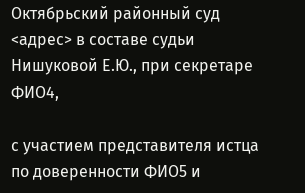Октябрьский районный суд <адрес> в составе судьи Нишуковой Е.Ю., при секретаре ФИО4,

с участием представителя истца по доверенности ФИО5 и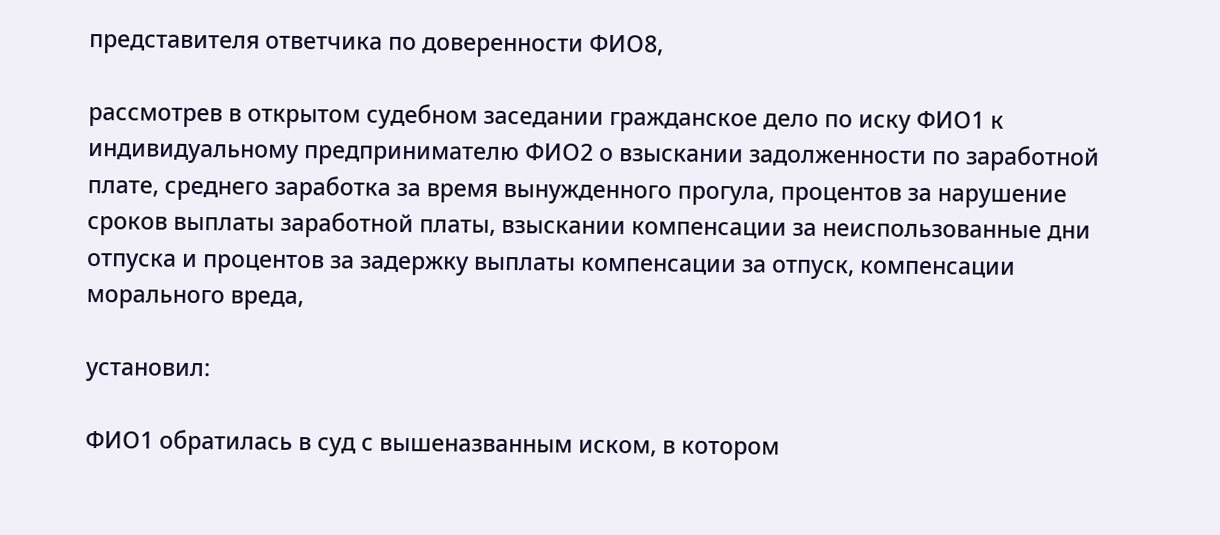представителя ответчика по доверенности ФИО8,

рассмотрев в открытом судебном заседании гражданское дело по иску ФИО1 к индивидуальному предпринимателю ФИО2 о взыскании задолженности по заработной плате, среднего заработка за время вынужденного прогула, процентов за нарушение сроков выплаты заработной платы, взыскании компенсации за неиспользованные дни отпуска и процентов за задержку выплаты компенсации за отпуск, компенсации морального вреда,

установил:

ФИО1 обратилась в суд с вышеназванным иском, в котором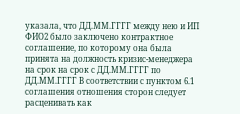указала, что ДД.ММ.ГГГГ между нею и ИП ФИО2 было заключено контрактное соглашение, по которому она была принята на должность кризис-менеджера на срок на срок с ДД.ММ.ГГГГ по ДД.ММ.ГГГГ В соответствии с пунктом 6.1 соглашения отношения сторон следует расценивать как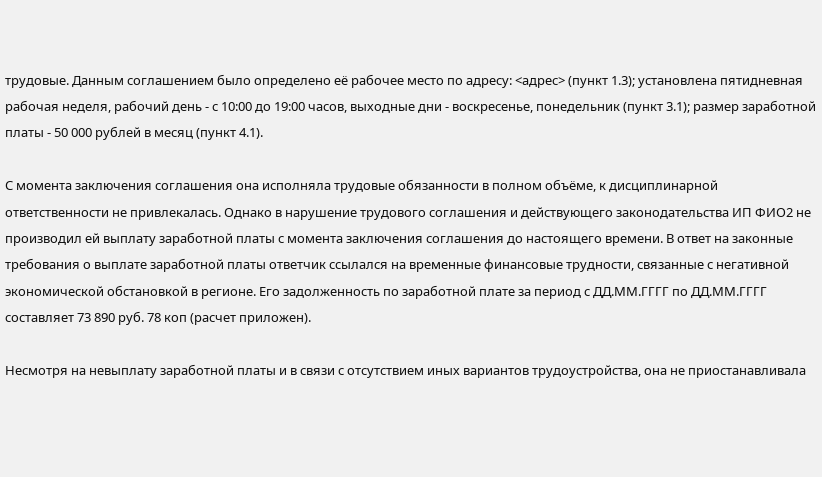трудовые. Данным соглашением было определено её рабочее место по адресу: <адрес> (пункт 1.3); установлена пятидневная рабочая неделя, рабочий день - с 10:00 до 19:00 часов, выходные дни - воскресенье, понедельник (пункт 3.1); размер заработной платы - 50 000 рублей в месяц (пункт 4.1).

С момента заключения соглашения она исполняла трудовые обязанности в полном объёме, к дисциплинарной ответственности не привлекалась. Однако в нарушение трудового соглашения и действующего законодательства ИП ФИО2 не производил ей выплату заработной платы с момента заключения соглашения до настоящего времени. В ответ на законные требования о выплате заработной платы ответчик ссылался на временные финансовые трудности, связанные с негативной экономической обстановкой в регионе. Его задолженность по заработной плате за период с ДД.ММ.ГГГГ по ДД.ММ.ГГГГ составляет 73 890 руб. 78 коп (расчет приложен).

Несмотря на невыплату заработной платы и в связи с отсутствием иных вариантов трудоустройства, она не приостанавливала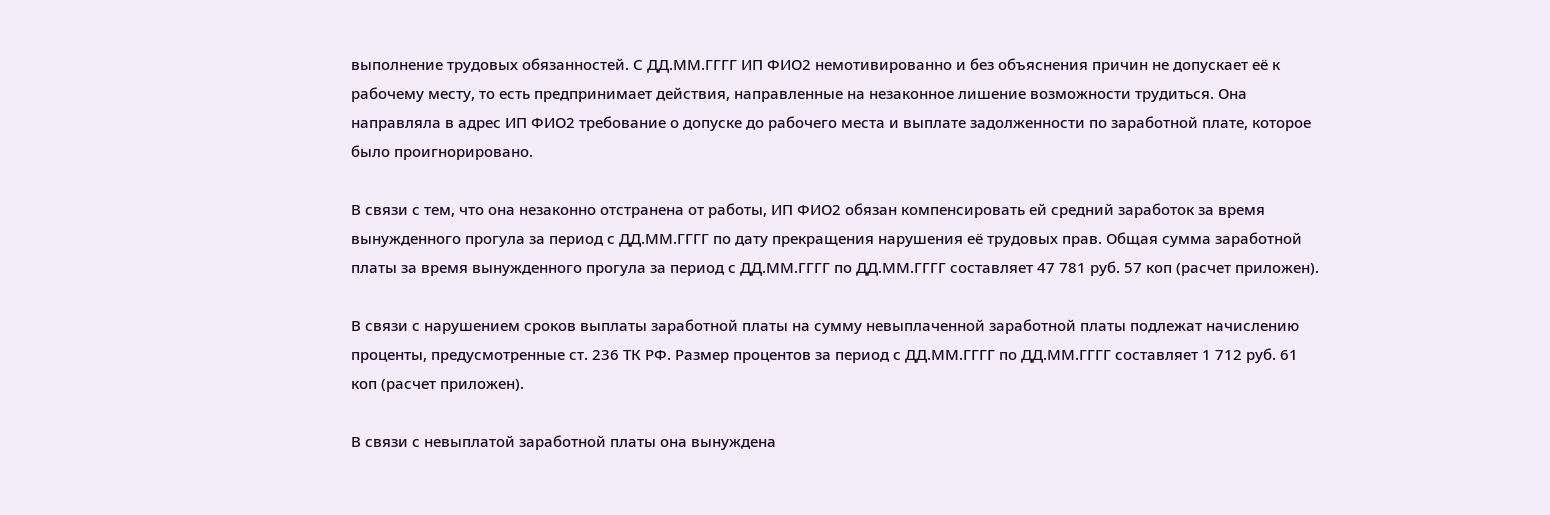выполнение трудовых обязанностей. С ДД.ММ.ГГГГ ИП ФИО2 немотивированно и без объяснения причин не допускает её к рабочему месту, то есть предпринимает действия, направленные на незаконное лишение возможности трудиться. Она направляла в адрес ИП ФИО2 требование о допуске до рабочего места и выплате задолженности по заработной плате, которое было проигнорировано.

В связи с тем, что она незаконно отстранена от работы, ИП ФИО2 обязан компенсировать ей средний заработок за время вынужденного прогула за период с ДД.ММ.ГГГГ по дату прекращения нарушения её трудовых прав. Общая сумма заработной платы за время вынужденного прогула за период с ДД.ММ.ГГГГ по ДД.ММ.ГГГГ составляет 47 781 руб. 57 коп (расчет приложен).

В связи с нарушением сроков выплаты заработной платы на сумму невыплаченной заработной платы подлежат начислению проценты, предусмотренные ст. 236 ТК РФ. Размер процентов за период с ДД.ММ.ГГГГ по ДД.ММ.ГГГГ составляет 1 712 руб. 61 коп (расчет приложен).

В связи с невыплатой заработной платы она вынуждена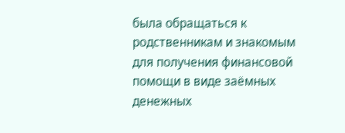была обращаться к родственникам и знакомым для получения финансовой помощи в виде заёмных денежных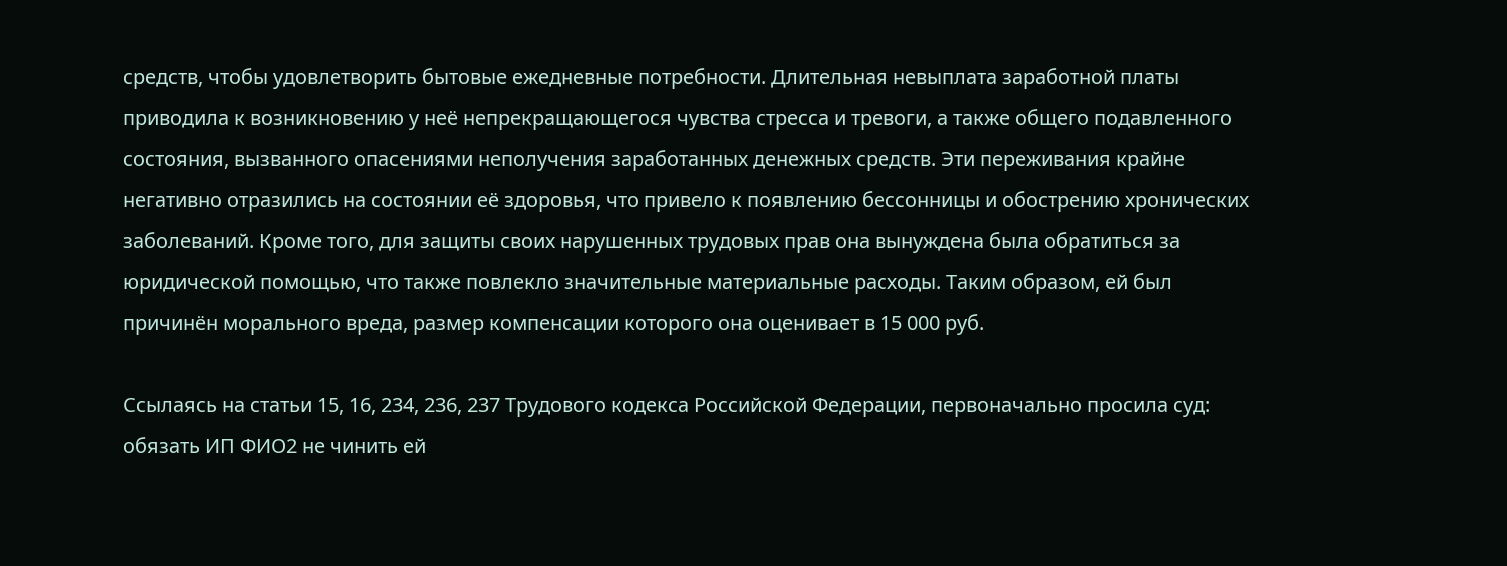средств, чтобы удовлетворить бытовые ежедневные потребности. Длительная невыплата заработной платы приводила к возникновению у неё непрекращающегося чувства стресса и тревоги, а также общего подавленного состояния, вызванного опасениями неполучения заработанных денежных средств. Эти переживания крайне негативно отразились на состоянии её здоровья, что привело к появлению бессонницы и обострению хронических заболеваний. Кроме того, для защиты своих нарушенных трудовых прав она вынуждена была обратиться за юридической помощью, что также повлекло значительные материальные расходы. Таким образом, ей был причинён морального вреда, размер компенсации которого она оценивает в 15 000 руб.

Ссылаясь на статьи 15, 16, 234, 236, 237 Трудового кодекса Российской Федерации, первоначально просила суд: обязать ИП ФИО2 не чинить ей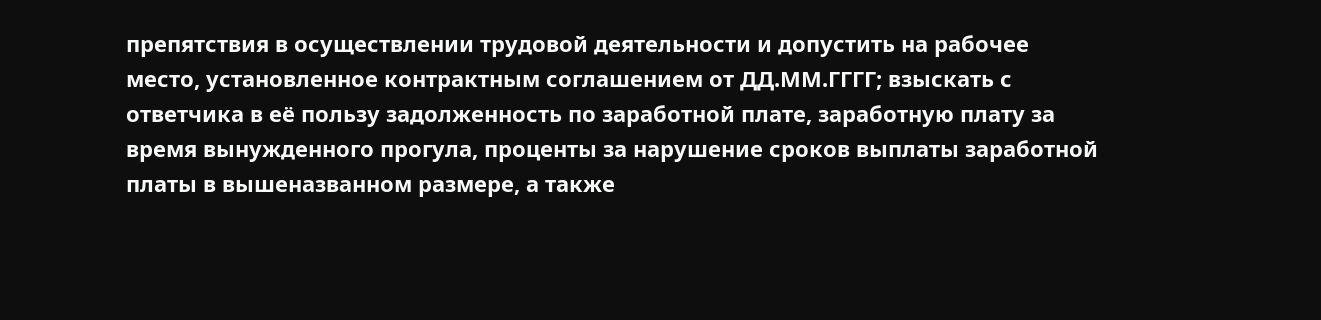препятствия в осуществлении трудовой деятельности и допустить на рабочее место, установленное контрактным соглашением от ДД.ММ.ГГГГ; взыскать с ответчика в её пользу задолженность по заработной плате, заработную плату за время вынужденного прогула, проценты за нарушение сроков выплаты заработной платы в вышеназванном размере, а также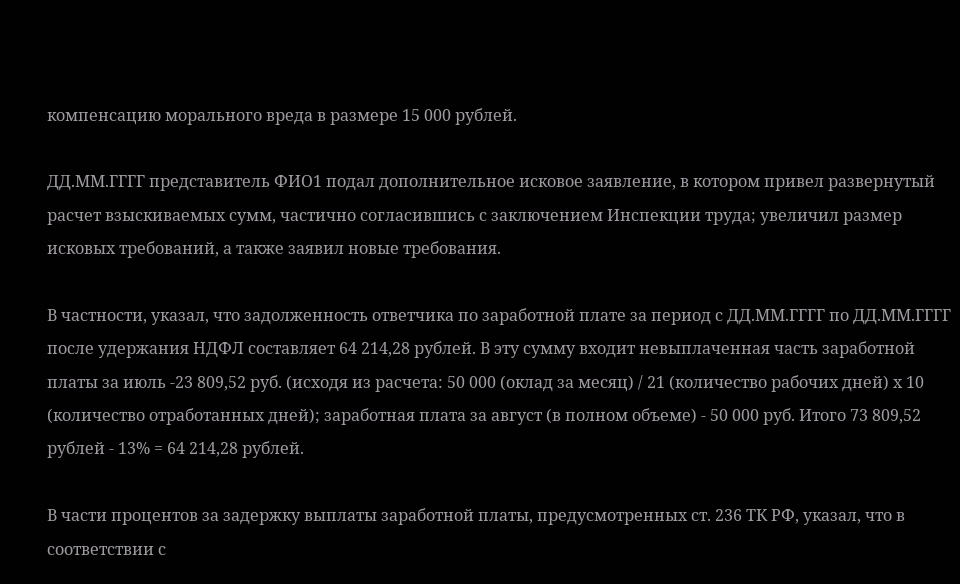компенсацию морального вреда в размере 15 000 рублей.

ДД.ММ.ГГГГ представитель ФИО1 подал дополнительное исковое заявление, в котором привел развернутый расчет взыскиваемых сумм, частично согласившись с заключением Инспекции труда; увеличил размер исковых требований, а также заявил новые требования.

В частности, указал, что задолженность ответчика по заработной плате за период с ДД.ММ.ГГГГ по ДД.ММ.ГГГГ после удержания НДФЛ составляет 64 214,28 рублей. В эту сумму входит невыплаченная часть заработной платы за июль -23 809,52 руб. (исходя из расчета: 50 000 (оклад за месяц) / 21 (количество рабочих дней) х 10 (количество отработанных дней); заработная плата за август (в полном объеме) - 50 000 руб. Итого 73 809,52 рублей - 13% = 64 214,28 рублей.

В части процентов за задержку выплаты заработной платы, предусмотренных ст. 236 ТК РФ, указал, что в соответствии с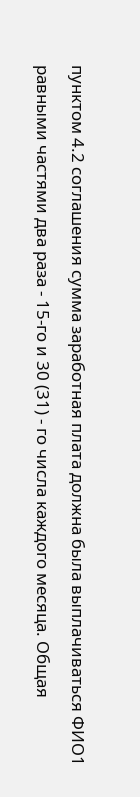пунктом 4.2 соглашения сумма заработная плата должна была выплачиваться ФИО1 равными частями два раза - 15-го и 30 (31) - го числа каждого месяца. Общая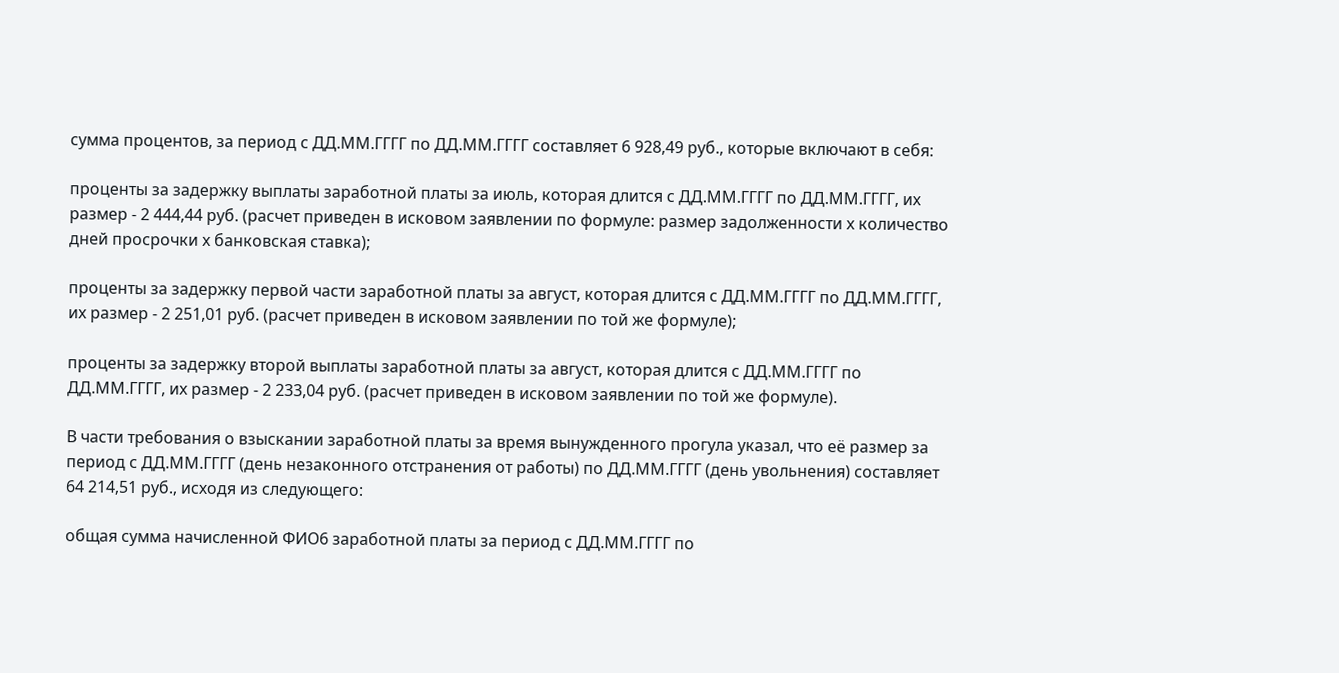сумма процентов, за период с ДД.ММ.ГГГГ по ДД.ММ.ГГГГ составляет 6 928,49 руб., которые включают в себя:

проценты за задержку выплаты заработной платы за июль, которая длится с ДД.ММ.ГГГГ по ДД.ММ.ГГГГ, их размер - 2 444,44 руб. (расчет приведен в исковом заявлении по формуле: размер задолженности х количество дней просрочки х банковская ставка);

проценты за задержку первой части заработной платы за август, которая длится с ДД.ММ.ГГГГ по ДД.ММ.ГГГГ, их размер - 2 251,01 руб. (расчет приведен в исковом заявлении по той же формуле);

проценты за задержку второй выплаты заработной платы за август, которая длится с ДД.ММ.ГГГГ по ДД.ММ.ГГГГ, их размер - 2 233,04 руб. (расчет приведен в исковом заявлении по той же формуле).

В части требования о взыскании заработной платы за время вынужденного прогула указал, что её размер за период с ДД.ММ.ГГГГ (день незаконного отстранения от работы) по ДД.ММ.ГГГГ (день увольнения) составляет 64 214,51 руб., исходя из следующего:

общая сумма начисленной ФИО6 заработной платы за период с ДД.ММ.ГГГГ по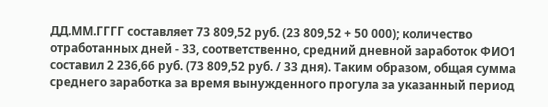ДД.ММ.ГГГГ составляет 73 809,52 руб. (23 809,52 + 50 000); количество отработанных дней - 33, соответственно, средний дневной заработок ФИО1 составил 2 236,66 руб. (73 809,52 руб. / 33 дня). Таким образом, общая сумма среднего заработка за время вынужденного прогула за указанный период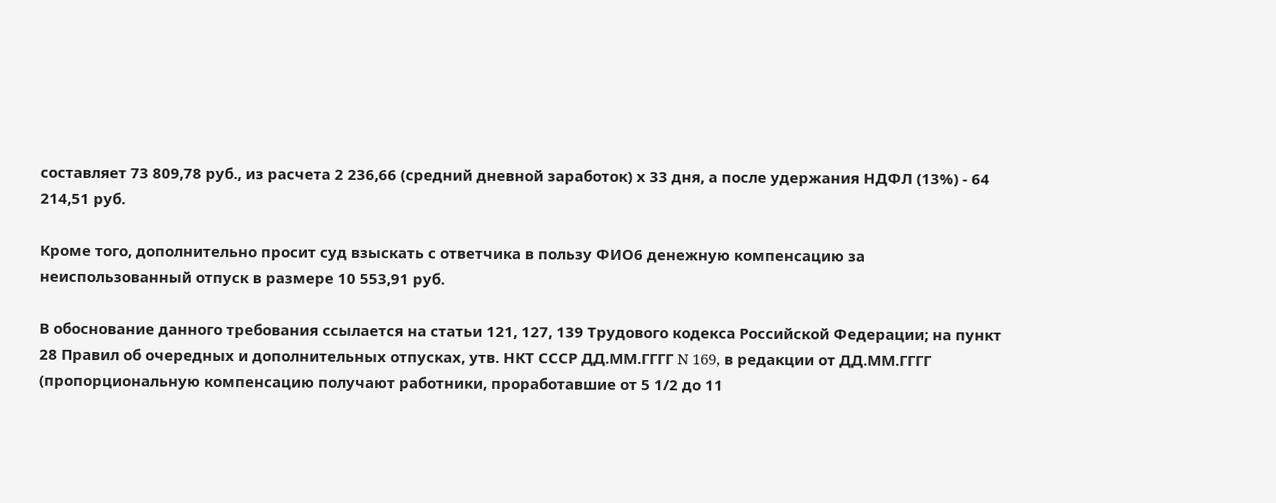составляет 73 809,78 руб., из расчета 2 236,66 (средний дневной заработок) х 33 дня, а после удержания НДФЛ (13%) - 64 214,51 руб.

Кроме того, дополнительно просит суд взыскать с ответчика в пользу ФИО6 денежную компенсацию за неиспользованный отпуск в размере 10 553,91 руб.

В обоснование данного требования ссылается на статьи 121, 127, 139 Трудового кодекса Российской Федерации; на пункт 28 Правил об очередных и дополнительных отпусках, утв. НКТ СССР ДД.ММ.ГГГГ N 169, в редакции от ДД.ММ.ГГГГ (пропорциональную компенсацию получают работники, проработавшие от 5 1/2 до 11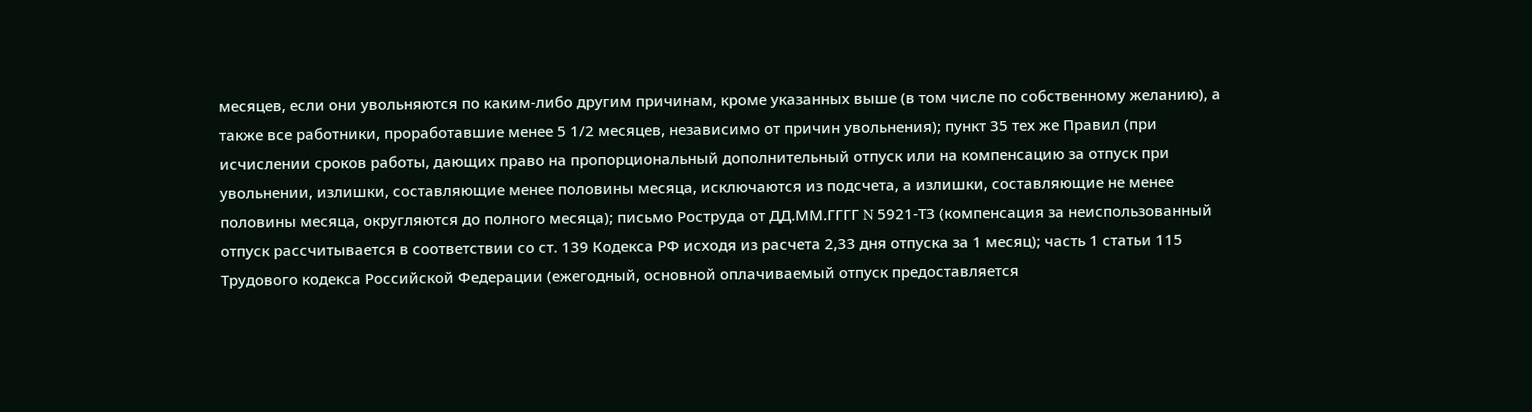месяцев, если они увольняются по каким-либо другим причинам, кроме указанных выше (в том числе по собственному желанию), а также все работники, проработавшие менее 5 1/2 месяцев, независимо от причин увольнения); пункт 35 тех же Правил (при исчислении сроков работы, дающих право на пропорциональный дополнительный отпуск или на компенсацию за отпуск при увольнении, излишки, составляющие менее половины месяца, исключаются из подсчета, а излишки, составляющие не менее половины месяца, округляются до полного месяца); письмо Роструда от ДД.ММ.ГГГГ N 5921-ТЗ (компенсация за неиспользованный отпуск рассчитывается в соответствии со ст. 139 Кодекса РФ исходя из расчета 2,33 дня отпуска за 1 месяц); часть 1 статьи 115 Трудового кодекса Российской Федерации (ежегодный, основной оплачиваемый отпуск предоставляется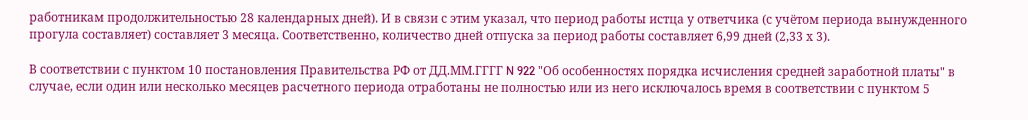работникам продолжительностью 28 календарных дней). И в связи с этим указал, что период работы истца у ответчика (с учётом периода вынужденного прогула составляет) составляет 3 месяца. Соответственно, количество дней отпуска за период работы составляет 6,99 дней (2,33 х 3).

В соответствии с пунктом 10 постановления Правительства РФ от ДД.ММ.ГГГГ N 922 "Об особенностях порядка исчисления средней заработной платы" в случае, если один или несколько месяцев расчетного периода отработаны не полностью или из него исключалось время в соответствии с пунктом 5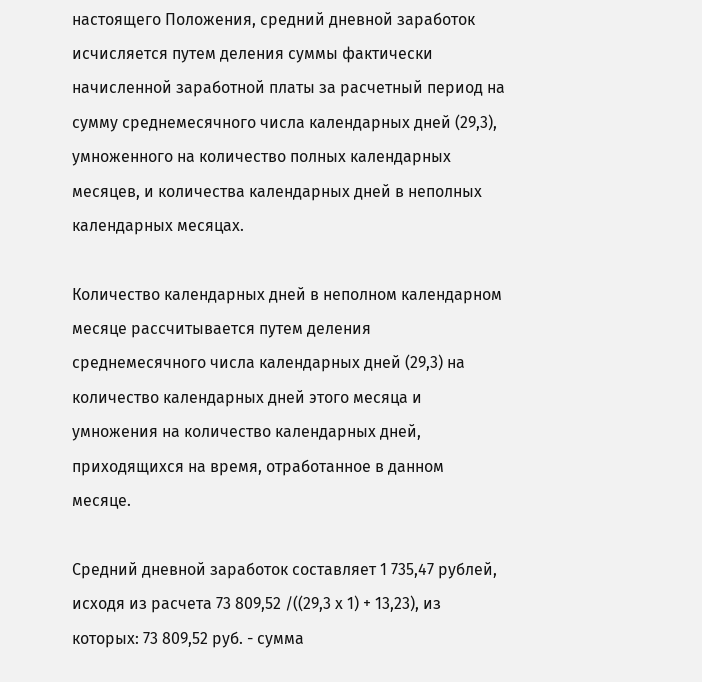настоящего Положения, средний дневной заработок исчисляется путем деления суммы фактически начисленной заработной платы за расчетный период на сумму среднемесячного числа календарных дней (29,3), умноженного на количество полных календарных месяцев, и количества календарных дней в неполных календарных месяцах.

Количество календарных дней в неполном календарном месяце рассчитывается путем деления среднемесячного числа календарных дней (29,3) на количество календарных дней этого месяца и умножения на количество календарных дней, приходящихся на время, отработанное в данном месяце.

Средний дневной заработок составляет 1 735,47 рублей, исходя из расчета 73 809,52 /((29,3 х 1) + 13,23), из которых: 73 809,52 руб. - сумма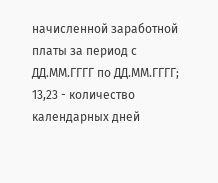начисленной заработной платы за период с ДД.ММ.ГГГГ по ДД.ММ.ГГГГ; 13,23 - количество календарных дней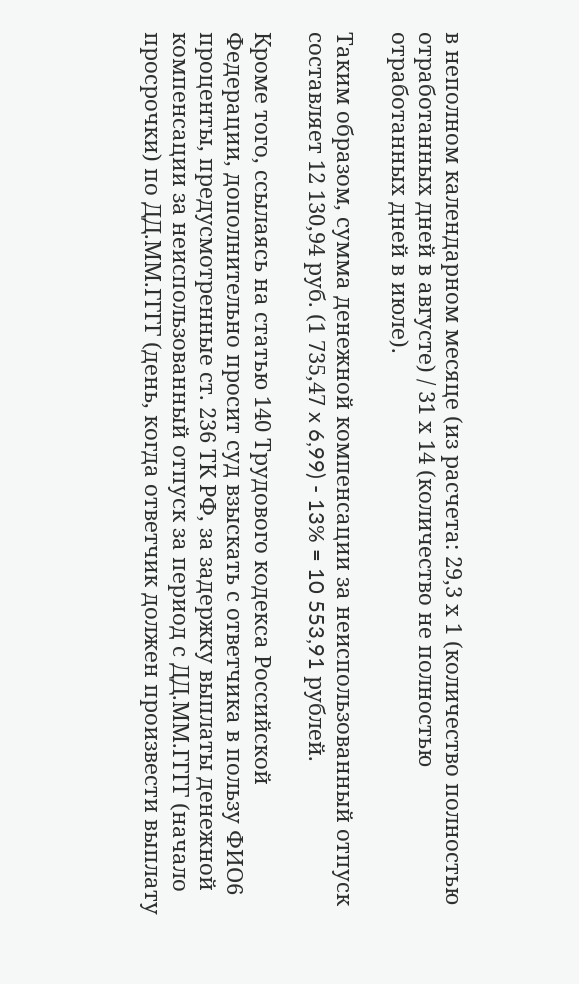в неполном календарном месяце (из расчета: 29,3 х 1 (количество полностью отработанных дней в августе) / 31 х 14 (количество не полностью отработанных дней в июле).

Таким образом, сумма денежной компенсации за неиспользованный отпуск составляет 12 130,94 руб. (1 735,47 x 6,99) - 13% = 10 553,91 рублей.

Кроме того, ссылаясь на статью 140 Трудового кодекса Российской Федерации, дополнительно просит суд взыскать с ответчика в пользу ФИО6 проценты, предусмотренные ст. 236 ТК РФ, за задержку выплаты денежной компенсации за неиспользованный отпуск за период с ДД.ММ.ГГГГ (начало просрочки) по ДД.ММ.ГГГГ (день, когда ответчик должен произвести выплату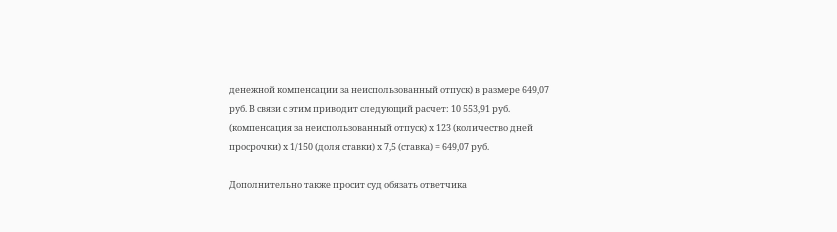денежной компенсации за неиспользованный отпуск) в размере 649,07 руб. В связи с этим приводит следующий расчет: 10 553,91 руб. (компенсация за неиспользованный отпуск) х 123 (количество дней просрочки) х 1/150 (доля ставки) х 7,5 (ставка) = 649,07 руб.

Дополнительно также просит суд обязать ответчика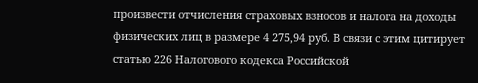произвести отчисления страховых взносов и налога на доходы физических лиц в размере 4 275,94 руб. В связи с этим цитирует статью 226 Налогового кодекса Российской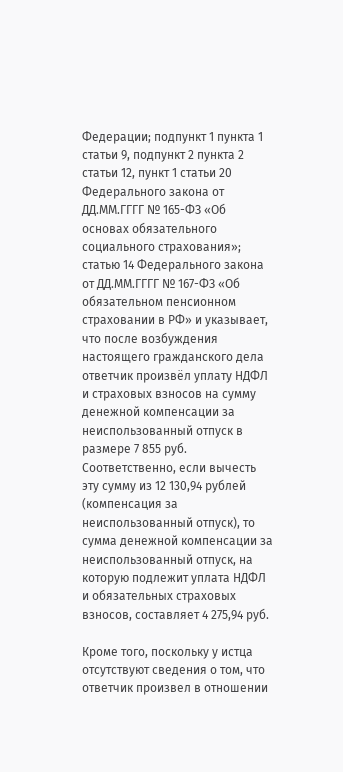Федерации; подпункт 1 пункта 1 статьи 9, подпункт 2 пункта 2 статьи 12, пункт 1 статьи 20 Федерального закона от ДД.ММ.ГГГГ № 165-ФЗ «Об основах обязательного социального страхования»; статью 14 Федерального закона от ДД.ММ.ГГГГ № 167-ФЗ «Об обязательном пенсионном страховании в РФ» и указывает, что после возбуждения настоящего гражданского дела ответчик произвёл уплату НДФЛ и страховых взносов на сумму денежной компенсации за неиспользованный отпуск в размере 7 855 руб. Соответственно, если вычесть эту сумму из 12 130,94 рублей (компенсация за неиспользованный отпуск), то сумма денежной компенсации за неиспользованный отпуск, на которую подлежит уплата НДФЛ и обязательных страховых взносов, составляет 4 275,94 руб.

Кроме того, поскольку у истца отсутствуют сведения о том, что ответчик произвел в отношении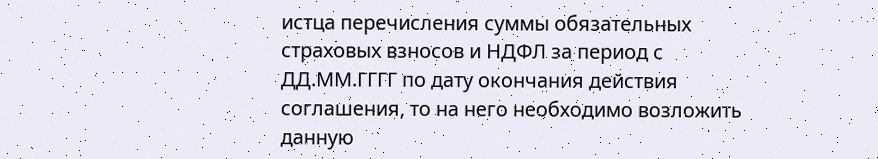истца перечисления суммы обязательных страховых взносов и НДФЛ за период с ДД.ММ.ГГГГ по дату окончания действия соглашения, то на него необходимо возложить данную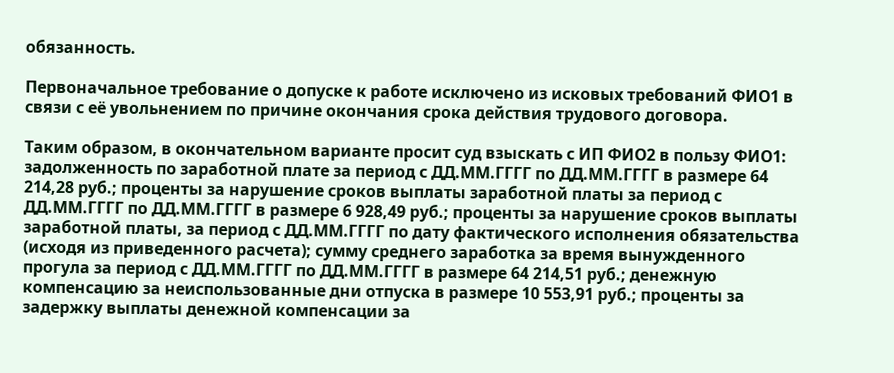обязанность.

Первоначальное требование о допуске к работе исключено из исковых требований ФИО1 в связи с её увольнением по причине окончания срока действия трудового договора.

Таким образом, в окончательном варианте просит суд взыскать с ИП ФИО2 в пользу ФИО1: задолженность по заработной плате за период с ДД.ММ.ГГГГ по ДД.ММ.ГГГГ в размере 64 214,28 руб.; проценты за нарушение сроков выплаты заработной платы за период с ДД.ММ.ГГГГ по ДД.ММ.ГГГГ в размере 6 928,49 руб.; проценты за нарушение сроков выплаты заработной платы, за период с ДД.ММ.ГГГГ по дату фактического исполнения обязательства (исходя из приведенного расчета); сумму среднего заработка за время вынужденного прогула за период с ДД.ММ.ГГГГ по ДД.ММ.ГГГГ в размере 64 214,51 руб.; денежную компенсацию за неиспользованные дни отпуска в размере 10 553,91 руб.; проценты за задержку выплаты денежной компенсации за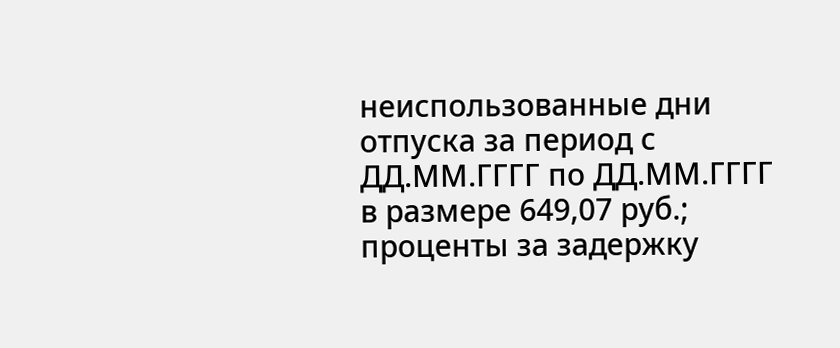неиспользованные дни отпуска за период с ДД.ММ.ГГГГ по ДД.ММ.ГГГГ в размере 649,07 руб.; проценты за задержку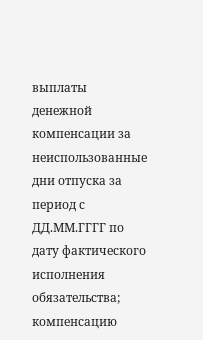выплаты денежной компенсации за неиспользованные дни отпуска за период с ДД.ММ.ГГГГ по дату фактического исполнения обязательства; компенсацию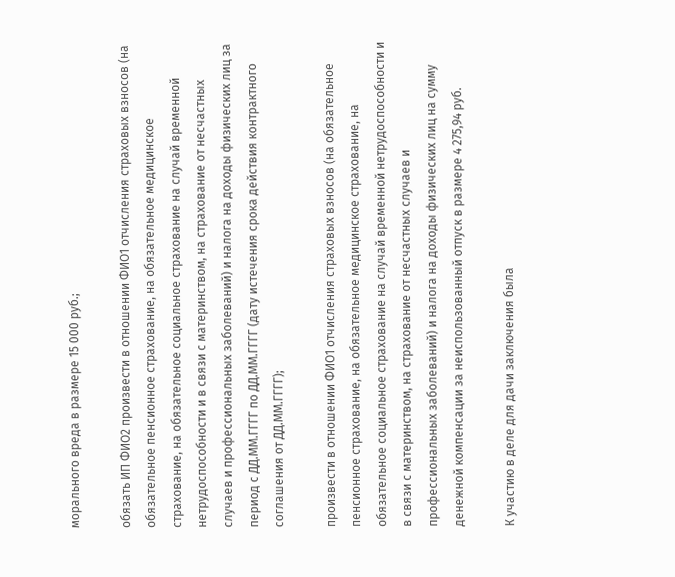морального вреда в размере 15 000 руб.;

обязать ИП ФИО2 произвести в отношении ФИО1 отчисления страховых взносов (на обязательное пенсионное страхование, на обязательное медицинское страхование, на обязательное социальное страхование на случай временной нетрудоспособности и в связи с материнством, на страхование от несчастных случаев и профессиональных заболеваний) и налога на доходы физических лиц за период с ДД.ММ.ГГГГ по ДД.ММ.ГГГГ (дату истечения срока действия контрактного соглашения от ДД.ММ.ГГГГ);

произвести в отношении ФИО1 отчисления страховых взносов (на обязательное пенсионное страхование, на обязательное медицинское страхование, на обязательное социальное страхование на случай временной нетрудоспособности и в связи с материнством, на страхование от несчастных случаев и профессиональных заболеваний) и налога на доходы физических лиц на сумму денежной компенсации за неиспользованный отпуск в размере 4 275,94 руб.

К участию в деле для дачи заключения была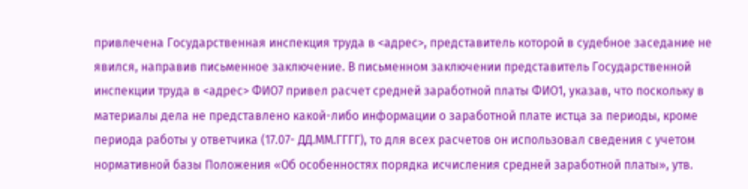привлечена Государственная инспекция труда в <адрес>, представитель которой в судебное заседание не явился, направив письменное заключение. В письменном заключении представитель Государственной инспекции труда в <адрес> ФИО7 привел расчет средней заработной платы ФИО1, указав, что поскольку в материалы дела не представлено какой-либо информации о заработной плате истца за периоды, кроме периода работы у ответчика (17.07- ДД.ММ.ГГГГ), то для всех расчетов он использовал сведения с учетом нормативной базы Положения «Об особенностях порядка исчисления средней заработной платы», утв.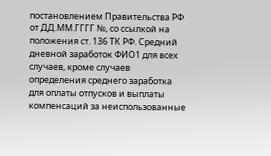постановлением Правительства РФ от ДД.ММ.ГГГГ №, со ссылкой на положения ст. 136 ТК РФ. Средний дневной заработок ФИО1 для всех случаев, кроме случаев определения среднего заработка для оплаты отпусков и выплаты компенсаций за неиспользованные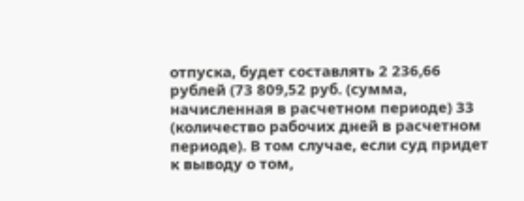отпуска, будет составлять 2 236,66 рублей (73 809,52 руб. (сумма, начисленная в расчетном периоде) 33 (количество рабочих дней в расчетном периоде). В том случае, если суд придет к выводу о том,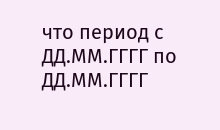что период с ДД.ММ.ГГГГ по ДД.ММ.ГГГГ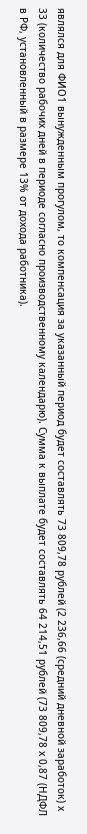являлся для ФИО1 вынужденным прогулом, то компенсация за указанный период будет составлять 73 809,78 рублей (2 236,66 (средний дневной заработок) х 33 (количество рабочих дней в периоде согласно производственному календарю). Сумма к выплате будет составлять 64 214,51 рублей (73 809,78 х 0,87 (НДФЛ в РФ, установленный в размере 13% от дохода работника).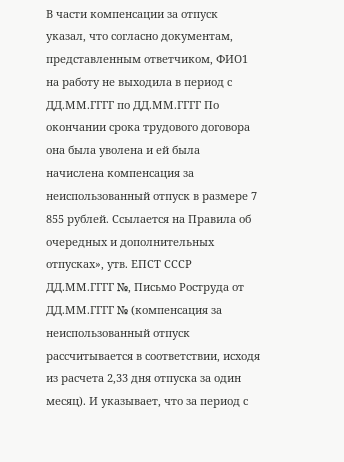В части компенсации за отпуск указал, что согласно документам, представленным ответчиком, ФИО1 на работу не выходила в период с ДД.ММ.ГГГГ по ДД.ММ.ГГГГ По окончании срока трудового договора она была уволена и ей была начислена компенсация за неиспользованный отпуск в размере 7 855 рублей. Ссылается на Правила об очередных и дополнительных отпусках», утв. ЕПСТ СССР ДД.ММ.ГГГГ №, Письмо Роструда от ДД.ММ.ГГГГ № (компенсация за неиспользованный отпуск рассчитывается в соответствии, исходя из расчета 2,33 дня отпуска за один месяц). И указывает, что за период с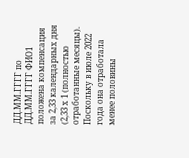ДД.ММ.ГГГГ по ДД.ММ.ГГГГ ФИО1 положена компенсация за 2,33 календарных дня (2,33 х 1 (полностью отработанные месяцы). Поскольку в июле 2022 года она отработала менее половины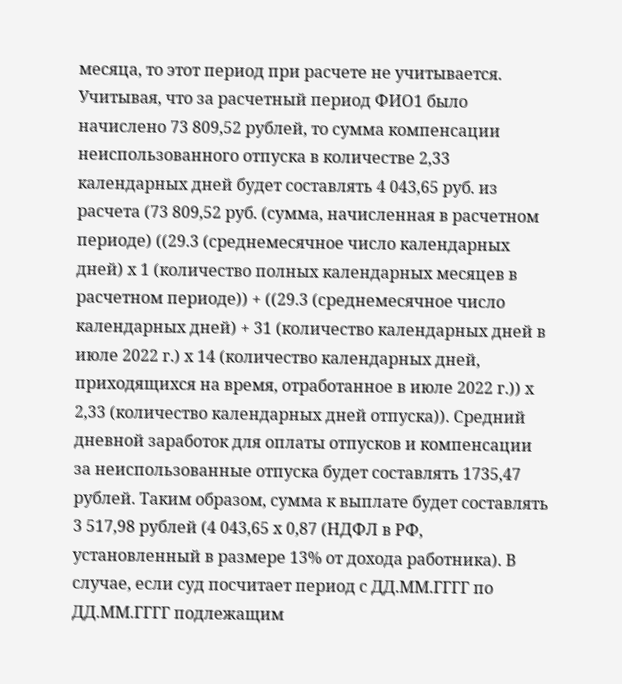месяца, то этот период при расчете не учитывается. Учитывая, что за расчетный период ФИО1 было начислено 73 809,52 рублей, то сумма компенсации неиспользованного отпуска в количестве 2,33 календарных дней будет составлять 4 043,65 руб. из расчета (73 809,52 руб. (сумма, начисленная в расчетном периоде) ((29.3 (среднемесячное число календарных дней) х 1 (количество полных календарных месяцев в расчетном периоде)) + ((29.3 (среднемесячное число календарных дней) + 31 (количество календарных дней в июле 2022 г.) х 14 (количество календарных дней, приходящихся на время, отработанное в июле 2022 г.)) х 2,33 (количество календарных дней отпуска)). Средний дневной заработок для оплаты отпусков и компенсации за неиспользованные отпуска будет составлять 1735,47 рублей. Таким образом, сумма к выплате будет составлять 3 517,98 рублей (4 043,65 х 0,87 (НДФЛ в РФ, установленный в размере 13% от дохода работника). В случае, если суд посчитает период с ДД.ММ.ГГГГ по ДД.ММ.ГГГГ подлежащим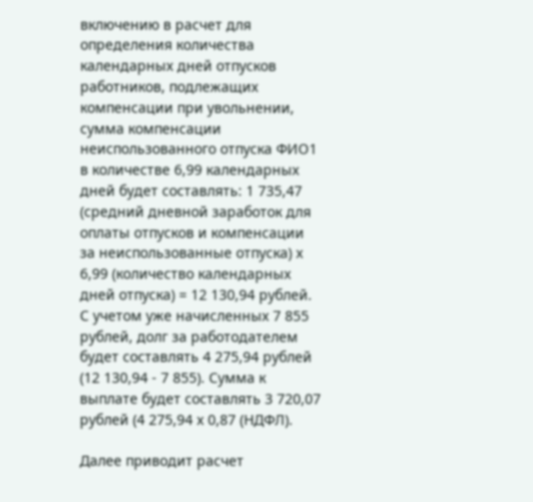включению в расчет для определения количества календарных дней отпусков работников, подлежащих компенсации при увольнении, сумма компенсации неиспользованного отпуска ФИО1 в количестве 6,99 календарных дней будет составлять: 1 735,47 (средний дневной заработок для оплаты отпусков и компенсации за неиспользованные отпуска) х 6,99 (количество календарных дней отпуска) = 12 130,94 рублей. С учетом уже начисленных 7 855 рублей, долг за работодателем будет составлять 4 275,94 рублей (12 130,94 - 7 855). Сумма к выплате будет составлять 3 720,07 рублей (4 275,94 х 0,87 (НДФЛ).

Далее приводит расчет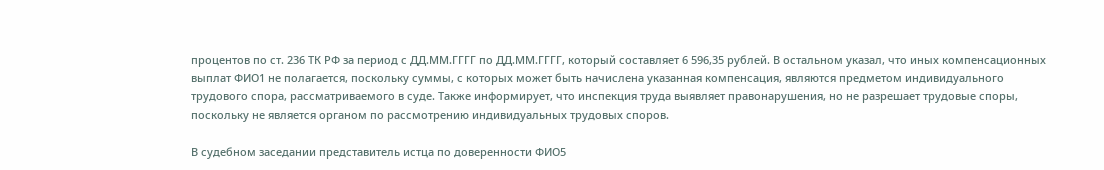процентов по ст. 236 ТК РФ за период с ДД.ММ.ГГГГ по ДД.ММ.ГГГГ, который составляет 6 596,35 рублей. В остальном указал, что иных компенсационных выплат ФИО1 не полагается, поскольку суммы, с которых может быть начислена указанная компенсация, являются предметом индивидуального трудового спора, рассматриваемого в суде. Также информирует, что инспекция труда выявляет правонарушения, но не разрешает трудовые споры, поскольку не является органом по рассмотрению индивидуальных трудовых споров.

В судебном заседании представитель истца по доверенности ФИО5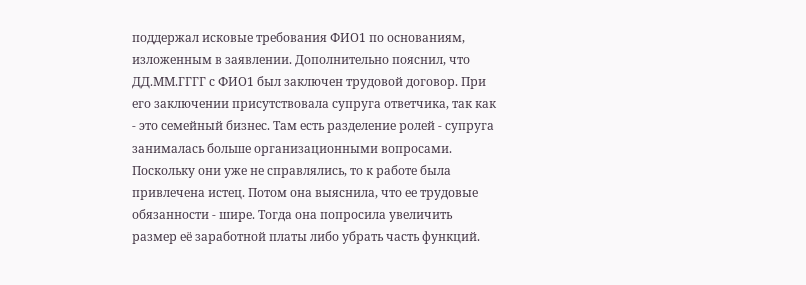поддержал исковые требования ФИО1 по основаниям, изложенным в заявлении. Дополнительно пояснил, что ДД.ММ.ГГГГ с ФИО1 был заключен трудовой договор. При его заключении присутствовала супруга ответчика, так как - это семейный бизнес. Там есть разделение ролей - супруга занималась больше организационными вопросами. Поскольку они уже не справлялись, то к работе была привлечена истец. Потом она выяснила, что ее трудовые обязанности - шире. Тогда она попросила увеличить размер её заработной платы либо убрать часть функций.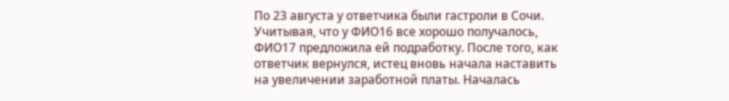По 23 августа у ответчика были гастроли в Сочи. Учитывая, что у ФИО16 все хорошо получалось, ФИО17 предложила ей подработку. После того, как ответчик вернулся, истец вновь начала наставить на увеличении заработной платы. Началась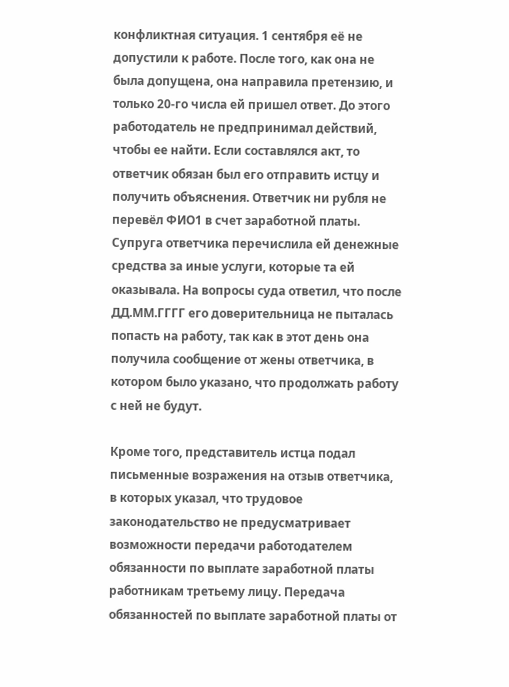конфликтная ситуация. 1 сентября её не допустили к работе. После того, как она не была допущена, она направила претензию, и только 20-го числа ей пришел ответ. До этого работодатель не предпринимал действий, чтобы ее найти. Если составлялся акт, то ответчик обязан был его отправить истцу и получить объяснения. Ответчик ни рубля не перевёл ФИО1 в счет заработной платы. Супруга ответчика перечислила ей денежные средства за иные услуги, которые та ей оказывала. На вопросы суда ответил, что после ДД.ММ.ГГГГ его доверительница не пыталась попасть на работу, так как в этот день она получила сообщение от жены ответчика, в котором было указано, что продолжать работу с ней не будут.

Кроме того, представитель истца подал письменные возражения на отзыв ответчика, в которых указал, что трудовое законодательство не предусматривает возможности передачи работодателем обязанности по выплате заработной платы работникам третьему лицу. Передача обязанностей по выплате заработной платы от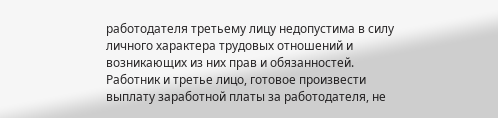работодателя третьему лицу недопустима в силу личного характера трудовых отношений и возникающих из них прав и обязанностей. Работник и третье лицо, готовое произвести выплату заработной платы за работодателя, не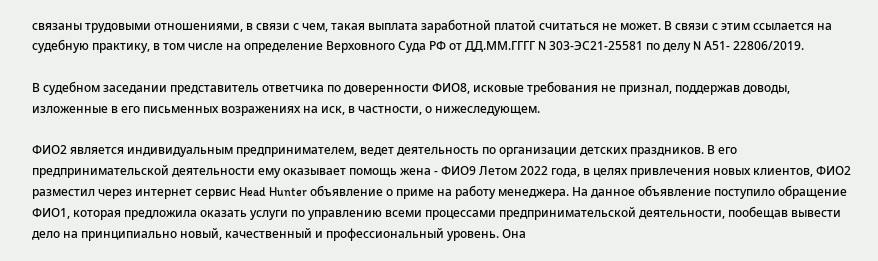связаны трудовыми отношениями, в связи с чем, такая выплата заработной платой считаться не может. В связи с этим ссылается на судебную практику, в том числе на определение Верховного Суда РФ от ДД.ММ.ГГГГ N 303-ЭС21-25581 по делу N А51- 22806/2019.

В судебном заседании представитель ответчика по доверенности ФИО8, исковые требования не признал, поддержав доводы, изложенные в его письменных возражениях на иск, в частности, о нижеследующем.

ФИО2 является индивидуальным предпринимателем, ведет деятельность по организации детских праздников. В его предпринимательской деятельности ему оказывает помощь жена - ФИО9 Летом 2022 года, в целях привлечения новых клиентов, ФИО2 разместил через интернет сервис Head Hunter объявление о приме на работу менеджера. На данное объявление поступило обращение ФИО1, которая предложила оказать услуги по управлению всеми процессами предпринимательской деятельности, пообещав вывести дело на принципиально новый, качественный и профессиональный уровень. Она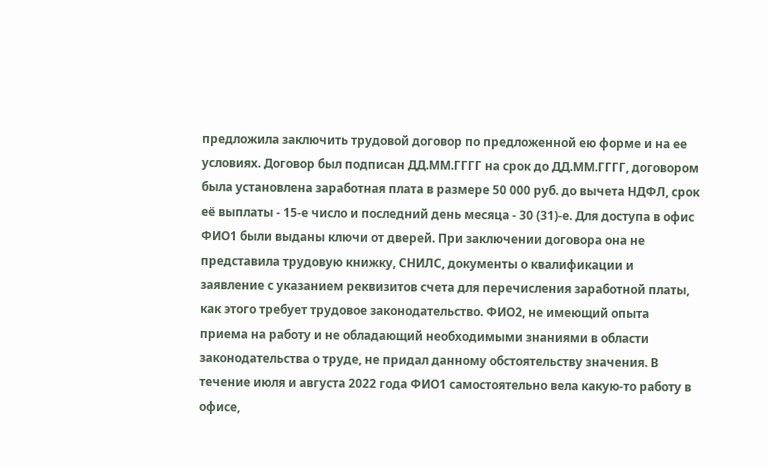предложила заключить трудовой договор по предложенной ею форме и на ее условиях. Договор был подписан ДД.ММ.ГГГГ на срок до ДД.ММ.ГГГГ, договором была установлена заработная плата в размере 50 000 руб. до вычета НДФЛ, срок её выплаты - 15-е число и последний день месяца - 30 (31)-е. Для доступа в офис ФИО1 были выданы ключи от дверей. При заключении договора она не представила трудовую книжку, СНИЛС, документы о квалификации и заявление с указанием реквизитов счета для перечисления заработной платы, как этого требует трудовое законодательство. ФИО2, не имеющий опыта приема на работу и не обладающий необходимыми знаниями в области законодательства о труде, не придал данному обстоятельству значения. В течение июля и августа 2022 года ФИО1 самостоятельно вела какую-то работу в офисе,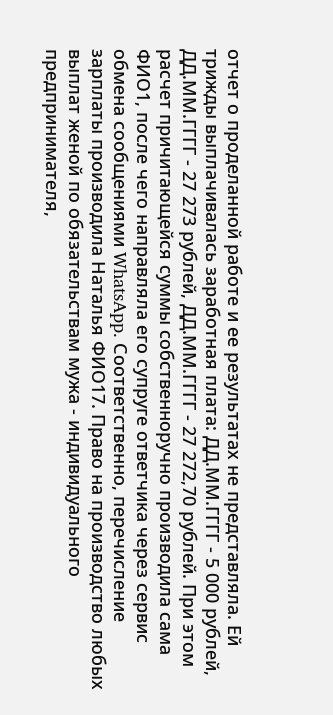отчет о проделанной работе и ее результатах не представляла. Ей трижды выплачивалась заработная плата: ДД.ММ.ГГГГ - 5 000 рублей, ДД.ММ.ГГГГ - 27 273 рублей, ДД.ММ.ГГГГ - 27 272,70 рублей. При этом расчет причитающейся суммы собственноручно производила сама ФИО1, после чего направляла его супруге ответчика через сервис обмена сообщениями WhatsApp. Соответственно, перечисление зарплаты производила Наталья ФИО17. Право на производство любых выплат женой по обязательствам мужа - индивидуального предпринимателя,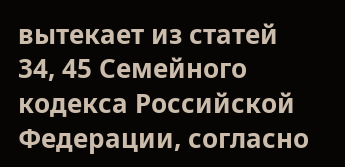вытекает из статей 34, 45 Семейного кодекса Российской Федерации, согласно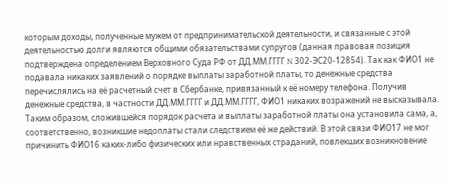которым доходы, полученные мужем от предпринимательской деятельности, и связанные с этой деятельностью долги являются общими обязательствами супругов (данная правовая позиция подтверждена определением Верховного Суда РФ от ДД.ММ.ГГГГ N 302-ЭС20-12854). Так как ФИО1 не подавала никаких заявлений о порядке выплаты заработной платы, то денежные средства перечислялись на её расчетный счет в Сбербанке, привязанный к её номеру телефона. Получив денежные средства, в частности ДД.ММ.ГГГГ и ДД.ММ.ГГГГ, ФИО1 никаких возражений не высказывала. Таким образом, сложившейся порядок расчета и выплаты заработной платы она установила сама, а, соответственно, возникшие недоплаты стали следствием её же действий. В этой связи ФИО17 не мог причинить ФИО16 каких-либо физических или нравственных страданий, повлекших возникновение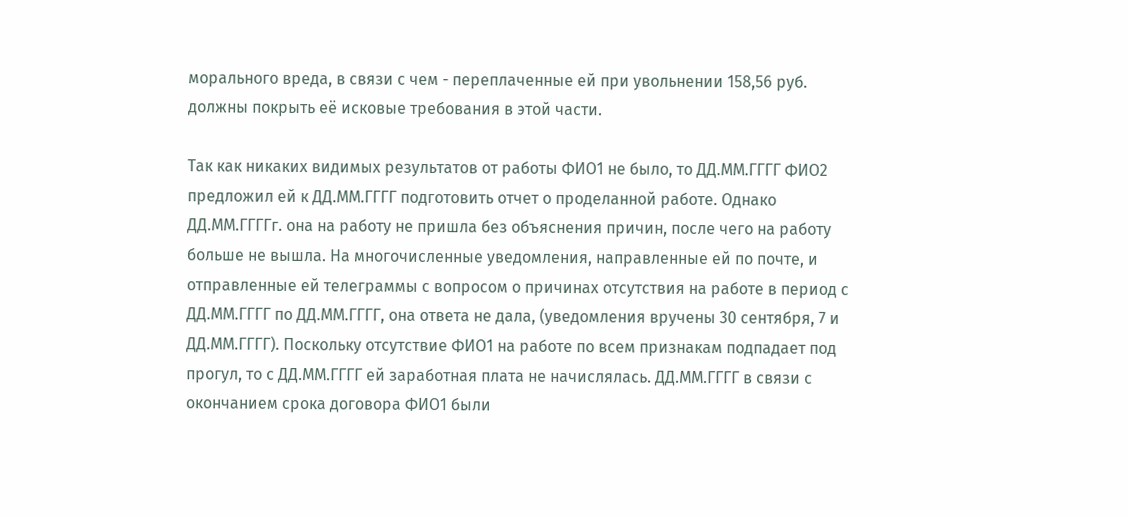морального вреда, в связи с чем - переплаченные ей при увольнении 158,56 руб. должны покрыть её исковые требования в этой части.

Так как никаких видимых результатов от работы ФИО1 не было, то ДД.ММ.ГГГГ ФИО2 предложил ей к ДД.ММ.ГГГГ подготовить отчет о проделанной работе. Однако ДД.ММ.ГГГГг. она на работу не пришла без объяснения причин, после чего на работу больше не вышла. На многочисленные уведомления, направленные ей по почте, и отправленные ей телеграммы с вопросом о причинах отсутствия на работе в период с ДД.ММ.ГГГГ по ДД.ММ.ГГГГ, она ответа не дала, (уведомления вручены 30 сентября, 7 и ДД.ММ.ГГГГ). Поскольку отсутствие ФИО1 на работе по всем признакам подпадает под прогул, то с ДД.ММ.ГГГГ ей заработная плата не начислялась. ДД.ММ.ГГГГ в связи с окончанием срока договора ФИО1 были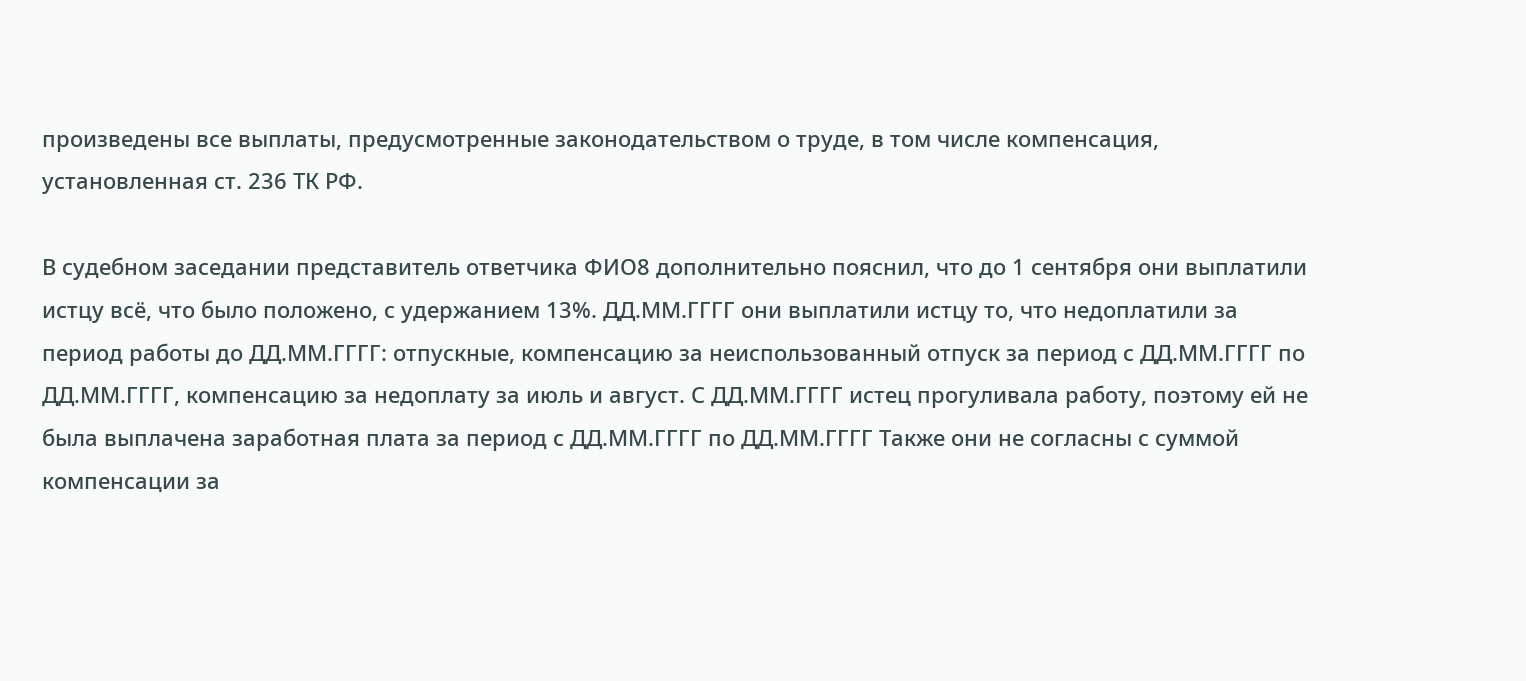произведены все выплаты, предусмотренные законодательством о труде, в том числе компенсация, установленная ст. 236 ТК РФ.

В судебном заседании представитель ответчика ФИО8 дополнительно пояснил, что до 1 сентября они выплатили истцу всё, что было положено, с удержанием 13%. ДД.ММ.ГГГГ они выплатили истцу то, что недоплатили за период работы до ДД.ММ.ГГГГ: отпускные, компенсацию за неиспользованный отпуск за период с ДД.ММ.ГГГГ по ДД.ММ.ГГГГ, компенсацию за недоплату за июль и август. С ДД.ММ.ГГГГ истец прогуливала работу, поэтому ей не была выплачена заработная плата за период с ДД.ММ.ГГГГ по ДД.ММ.ГГГГ Также они не согласны с суммой компенсации за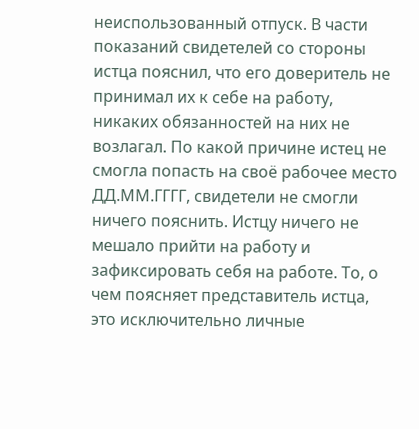неиспользованный отпуск. В части показаний свидетелей со стороны истца пояснил, что его доверитель не принимал их к себе на работу, никаких обязанностей на них не возлагал. По какой причине истец не смогла попасть на своё рабочее место ДД.ММ.ГГГГ, свидетели не смогли ничего пояснить. Истцу ничего не мешало прийти на работу и зафиксировать себя на работе. То, о чем поясняет представитель истца, это исключительно личные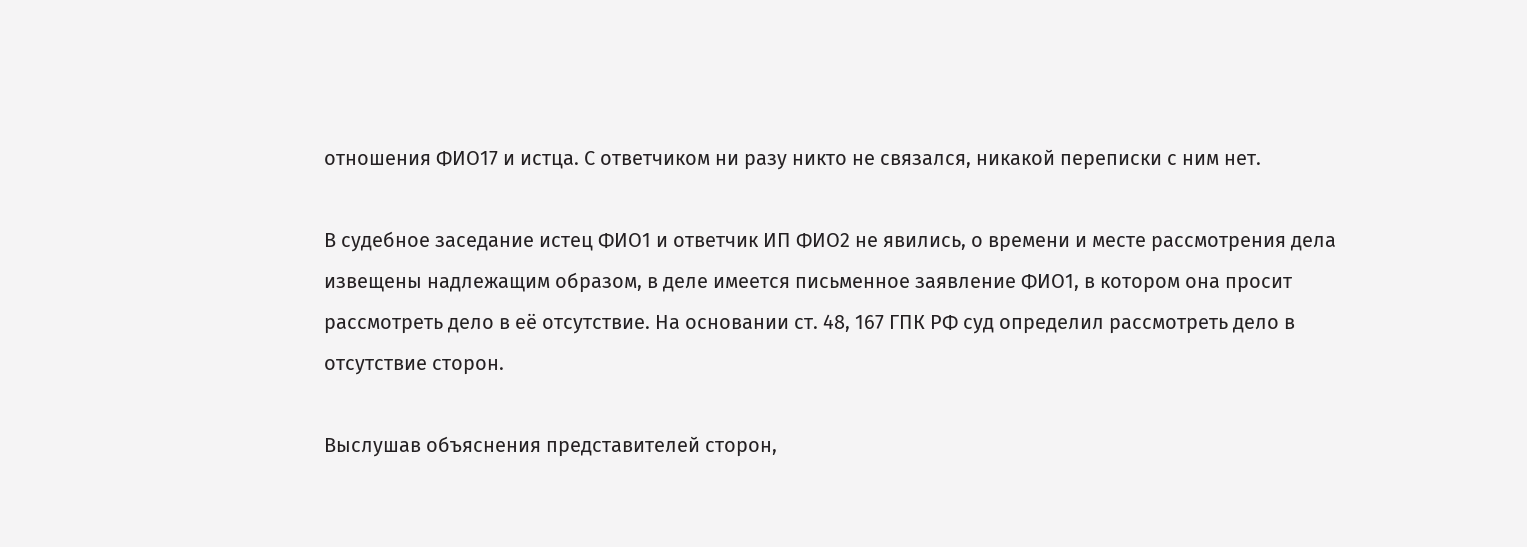отношения ФИО17 и истца. С ответчиком ни разу никто не связался, никакой переписки с ним нет.

В судебное заседание истец ФИО1 и ответчик ИП ФИО2 не явились, о времени и месте рассмотрения дела извещены надлежащим образом, в деле имеется письменное заявление ФИО1, в котором она просит рассмотреть дело в её отсутствие. На основании ст. 48, 167 ГПК РФ суд определил рассмотреть дело в отсутствие сторон.

Выслушав объяснения представителей сторон,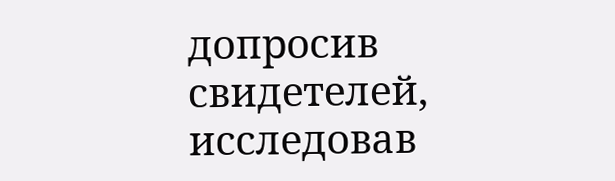допросив свидетелей, исследовав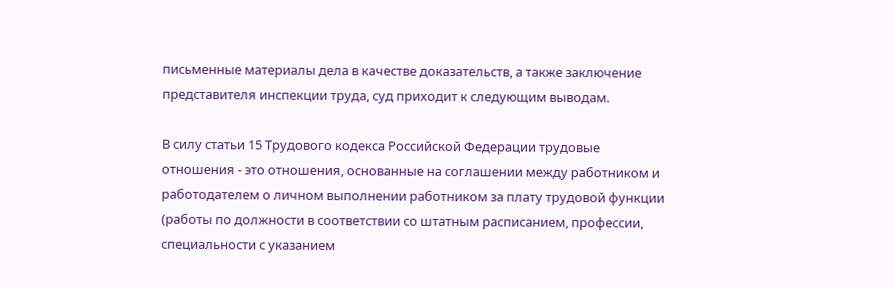письменные материалы дела в качестве доказательств, а также заключение представителя инспекции труда, суд приходит к следующим выводам.

В силу статьи 15 Трудового кодекса Российской Федерации трудовые отношения - это отношения, основанные на соглашении между работником и работодателем о личном выполнении работником за плату трудовой функции (работы по должности в соответствии со штатным расписанием, профессии, специальности с указанием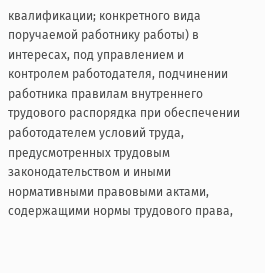квалификации; конкретного вида поручаемой работнику работы) в интересах, под управлением и контролем работодателя, подчинении работника правилам внутреннего трудового распорядка при обеспечении работодателем условий труда, предусмотренных трудовым законодательством и иными нормативными правовыми актами, содержащими нормы трудового права,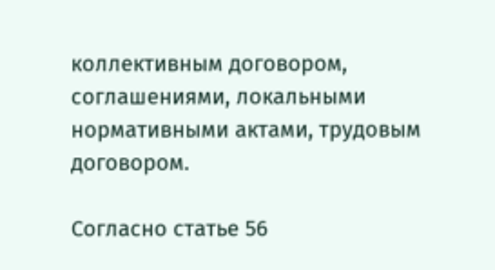коллективным договором, соглашениями, локальными нормативными актами, трудовым договором.

Согласно статье 56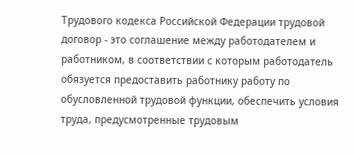Трудового кодекса Российской Федерации трудовой договор - это соглашение между работодателем и работником, в соответствии с которым работодатель обязуется предоставить работнику работу по обусловленной трудовой функции, обеспечить условия труда, предусмотренные трудовым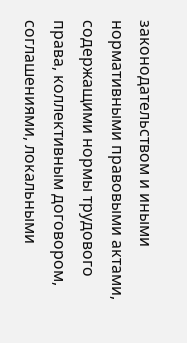законодательством и иными нормативными правовыми актами, содержащими нормы трудового права, коллективным договором, соглашениями, локальными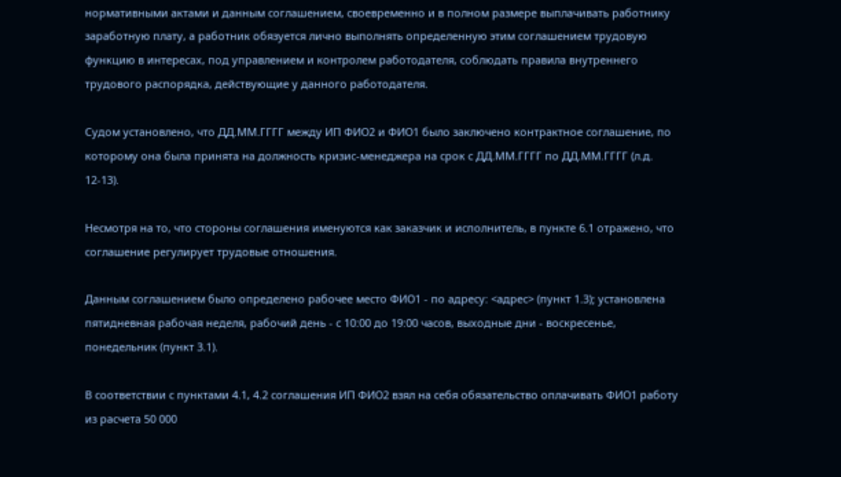нормативными актами и данным соглашением, своевременно и в полном размере выплачивать работнику заработную плату, а работник обязуется лично выполнять определенную этим соглашением трудовую функцию в интересах, под управлением и контролем работодателя, соблюдать правила внутреннего трудового распорядка, действующие у данного работодателя.

Судом установлено, что ДД.ММ.ГГГГ между ИП ФИО2 и ФИО1 было заключено контрактное соглашение, по которому она была принята на должность кризис-менеджера на срок с ДД.ММ.ГГГГ по ДД.ММ.ГГГГ (л.д. 12-13).

Несмотря на то, что стороны соглашения именуются как заказчик и исполнитель, в пункте 6.1 отражено, что соглашение регулирует трудовые отношения.

Данным соглашением было определено рабочее место ФИО1 - по адресу: <адрес> (пункт 1.3); установлена пятидневная рабочая неделя, рабочий день - с 10:00 до 19:00 часов, выходные дни - воскресенье, понедельник (пункт 3.1).

В соответствии с пунктами 4.1, 4.2 соглашения ИП ФИО2 взял на себя обязательство оплачивать ФИО1 работу из расчета 50 000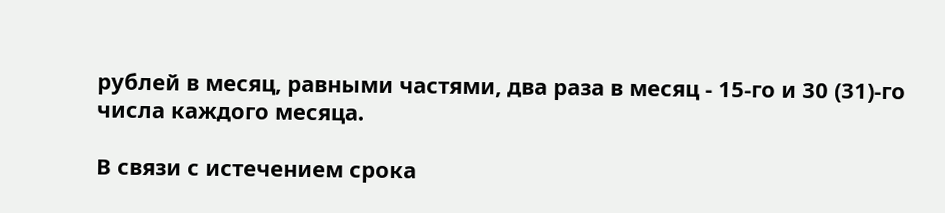рублей в месяц, равными частями, два раза в месяц - 15-го и 30 (31)-го числа каждого месяца.

В связи с истечением срока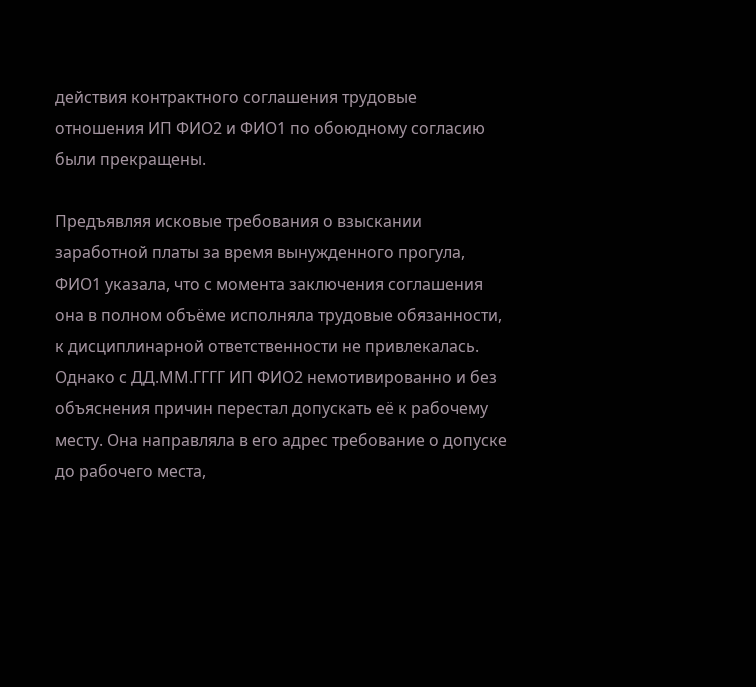действия контрактного соглашения трудовые отношения ИП ФИО2 и ФИО1 по обоюдному согласию были прекращены.

Предъявляя исковые требования о взыскании заработной платы за время вынужденного прогула, ФИО1 указала, что с момента заключения соглашения она в полном объёме исполняла трудовые обязанности, к дисциплинарной ответственности не привлекалась. Однако с ДД.ММ.ГГГГ ИП ФИО2 немотивированно и без объяснения причин перестал допускать её к рабочему месту. Она направляла в его адрес требование о допуске до рабочего места,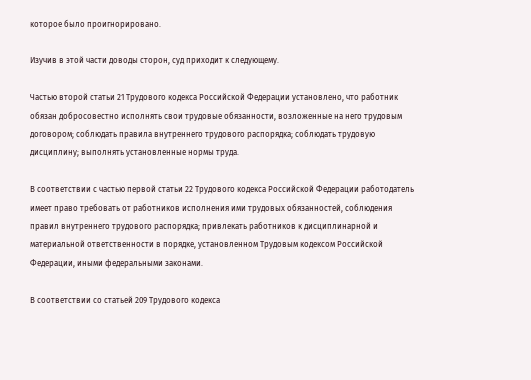которое было проигнорировано.

Изучив в этой части доводы сторон, суд приходит к следующему.

Частью второй статьи 21 Трудового кодекса Российской Федерации установлено, что работник обязан добросовестно исполнять свои трудовые обязанности, возложенные на него трудовым договором; соблюдать правила внутреннего трудового распорядка; соблюдать трудовую дисциплину; выполнять установленные нормы труда.

В соответствии с частью первой статьи 22 Трудового кодекса Российской Федерации работодатель имеет право требовать от работников исполнения ими трудовых обязанностей, соблюдения правил внутреннего трудового распорядка; привлекать работников к дисциплинарной и материальной ответственности в порядке, установленном Трудовым кодексом Российской Федерации, иными федеральными законами.

В соответствии со статьей 209 Трудового кодекса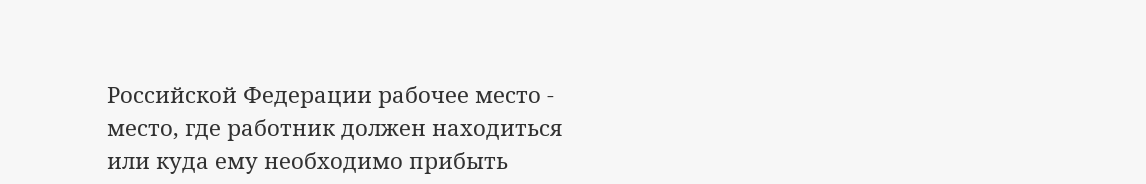Российской Федерации рабочее место - место, где работник должен находиться или куда ему необходимо прибыть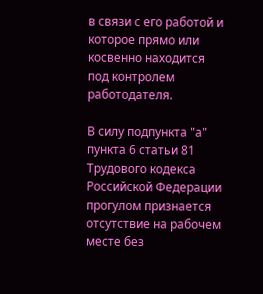в связи с его работой и которое прямо или косвенно находится под контролем работодателя.

В силу подпункта "а" пункта 6 статьи 81 Трудового кодекса Российской Федерации прогулом признается отсутствие на рабочем месте без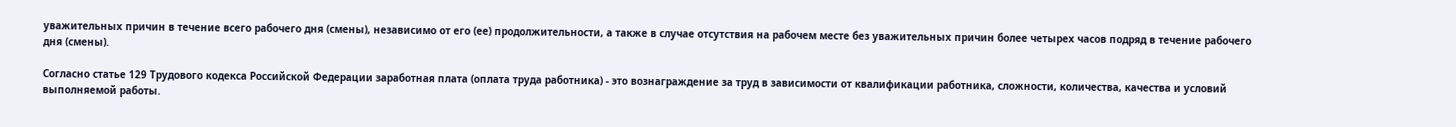уважительных причин в течение всего рабочего дня (смены), независимо от его (ее) продолжительности, а также в случае отсутствия на рабочем месте без уважительных причин более четырех часов подряд в течение рабочего дня (смены).

Согласно статье 129 Трудового кодекса Российской Федерации заработная плата (оплата труда работника) - это вознаграждение за труд в зависимости от квалификации работника, сложности, количества, качества и условий выполняемой работы.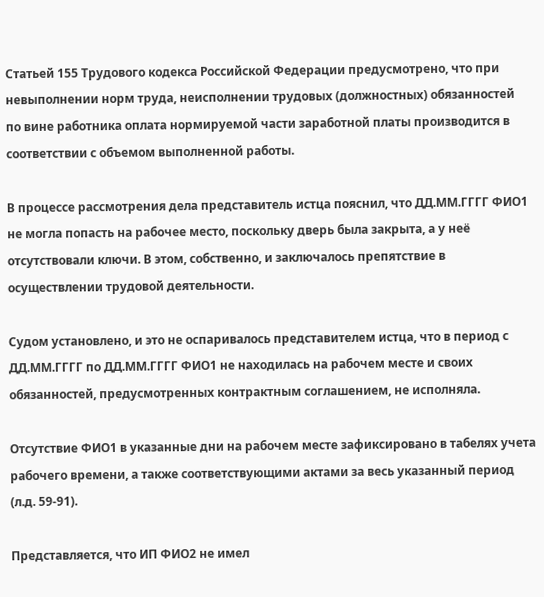Статьей 155 Трудового кодекса Российской Федерации предусмотрено, что при невыполнении норм труда, неисполнении трудовых (должностных) обязанностей по вине работника оплата нормируемой части заработной платы производится в соответствии с объемом выполненной работы.

В процессе рассмотрения дела представитель истца пояснил, что ДД.ММ.ГГГГ ФИО1 не могла попасть на рабочее место, поскольку дверь была закрыта, а у неё отсутствовали ключи. В этом, собственно, и заключалось препятствие в осуществлении трудовой деятельности.

Судом установлено, и это не оспаривалось представителем истца, что в период с ДД.ММ.ГГГГ по ДД.ММ.ГГГГ ФИО1 не находилась на рабочем месте и своих обязанностей, предусмотренных контрактным соглашением, не исполняла.

Отсутствие ФИО1 в указанные дни на рабочем месте зафиксировано в табелях учета рабочего времени, а также соответствующими актами за весь указанный период (л.д. 59-91).

Представляется, что ИП ФИО2 не имел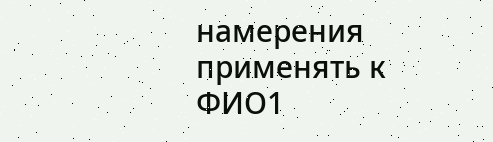намерения применять к ФИО1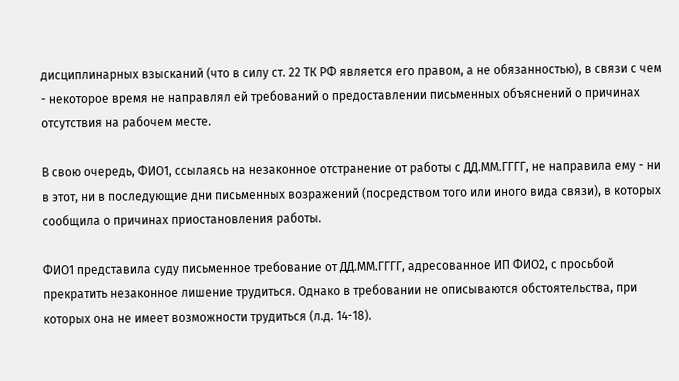дисциплинарных взысканий (что в силу ст. 22 ТК РФ является его правом, а не обязанностью), в связи с чем - некоторое время не направлял ей требований о предоставлении письменных объяснений о причинах отсутствия на рабочем месте.

В свою очередь, ФИО1, ссылаясь на незаконное отстранение от работы с ДД.ММ.ГГГГ, не направила ему - ни в этот, ни в последующие дни письменных возражений (посредством того или иного вида связи), в которых сообщила о причинах приостановления работы.

ФИО1 представила суду письменное требование от ДД.ММ.ГГГГ, адресованное ИП ФИО2, с просьбой прекратить незаконное лишение трудиться. Однако в требовании не описываются обстоятельства, при которых она не имеет возможности трудиться (л.д. 14-18).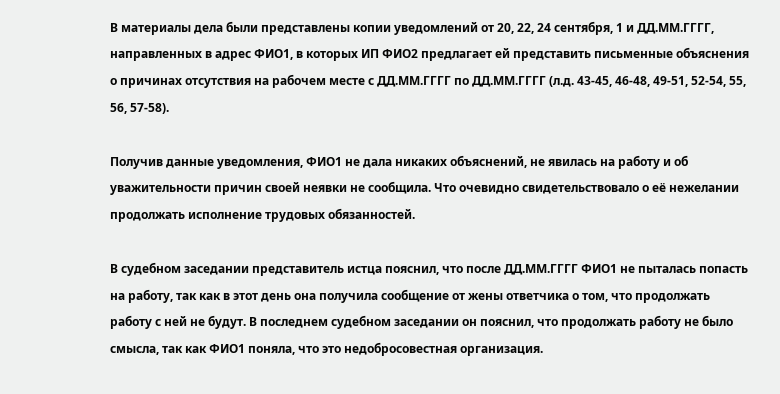В материалы дела были представлены копии уведомлений от 20, 22, 24 сентября, 1 и ДД.ММ.ГГГГ, направленных в адрес ФИО1, в которых ИП ФИО2 предлагает ей представить письменные объяснения о причинах отсутствия на рабочем месте с ДД.ММ.ГГГГ по ДД.ММ.ГГГГ (л.д. 43-45, 46-48, 49-51, 52-54, 55, 56, 57-58).

Получив данные уведомления, ФИО1 не дала никаких объяснений, не явилась на работу и об уважительности причин своей неявки не сообщила. Что очевидно свидетельствовало о её нежелании продолжать исполнение трудовых обязанностей.

В судебном заседании представитель истца пояснил, что после ДД.ММ.ГГГГ ФИО1 не пыталась попасть на работу, так как в этот день она получила сообщение от жены ответчика о том, что продолжать работу с ней не будут. В последнем судебном заседании он пояснил, что продолжать работу не было смысла, так как ФИО1 поняла, что это недобросовестная организация.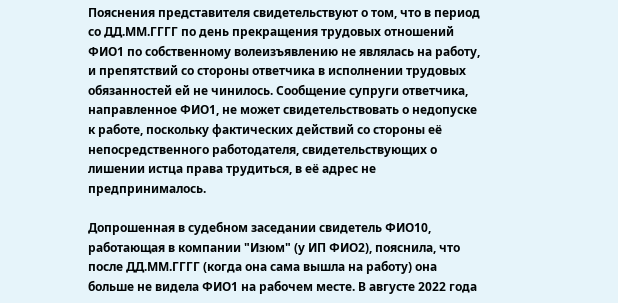Пояснения представителя свидетельствуют о том, что в период со ДД.ММ.ГГГГ по день прекращения трудовых отношений ФИО1 по собственному волеизъявлению не являлась на работу, и препятствий со стороны ответчика в исполнении трудовых обязанностей ей не чинилось. Сообщение супруги ответчика, направленное ФИО1, не может свидетельствовать о недопуске к работе, поскольку фактических действий со стороны её непосредственного работодателя, свидетельствующих о лишении истца права трудиться, в её адрес не предпринималось.

Допрошенная в судебном заседании свидетель ФИО10, работающая в компании "Изюм" (у ИП ФИО2), пояснила, что после ДД.ММ.ГГГГ (когда она сама вышла на работу) она больше не видела ФИО1 на рабочем месте. В августе 2022 года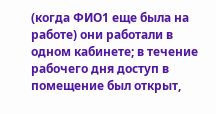(когда ФИО1 еще была на работе) они работали в одном кабинете; в течение рабочего дня доступ в помещение был открыт,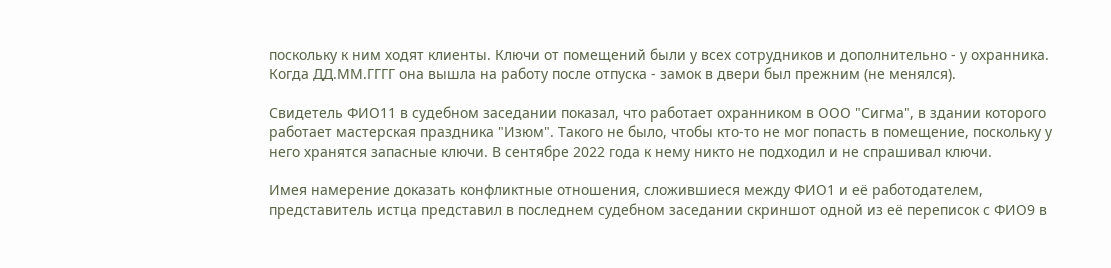поскольку к ним ходят клиенты. Ключи от помещений были у всех сотрудников и дополнительно - у охранника. Когда ДД.ММ.ГГГГ она вышла на работу после отпуска - замок в двери был прежним (не менялся).

Свидетель ФИО11 в судебном заседании показал, что работает охранником в ООО "Сигма", в здании которого работает мастерская праздника "Изюм". Такого не было, чтобы кто-то не мог попасть в помещение, поскольку у него хранятся запасные ключи. В сентябре 2022 года к нему никто не подходил и не спрашивал ключи.

Имея намерение доказать конфликтные отношения, сложившиеся между ФИО1 и её работодателем, представитель истца представил в последнем судебном заседании скриншот одной из её переписок с ФИО9 в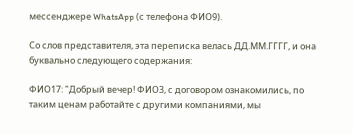мессенджере WhatsApp (с телефона ФИО9).

Со слов представителя, эта переписка велась ДД.ММ.ГГГГ, и она буквально следующего содержания:

ФИО17: "Добрый вечер! ФИО3, с договором ознакомились, по таким ценам работайте с другими компаниями, мы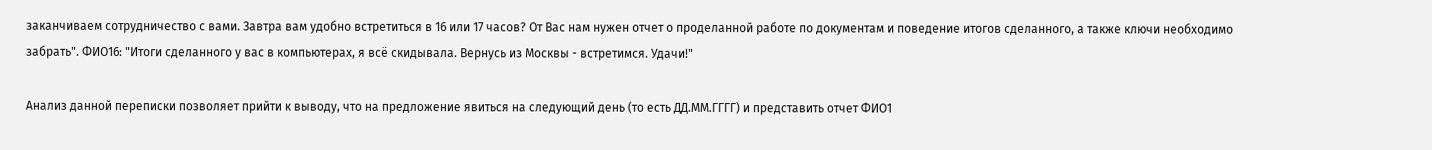заканчиваем сотрудничество с вами. Завтра вам удобно встретиться в 16 или 17 часов? От Вас нам нужен отчет о проделанной работе по документам и поведение итогов сделанного, а также ключи необходимо забрать". ФИО16: "Итоги сделанного у вас в компьютерах, я всё скидывала. Вернусь из Москвы - встретимся. Удачи!"

Анализ данной переписки позволяет прийти к выводу, что на предложение явиться на следующий день (то есть ДД.ММ.ГГГГ) и представить отчет ФИО1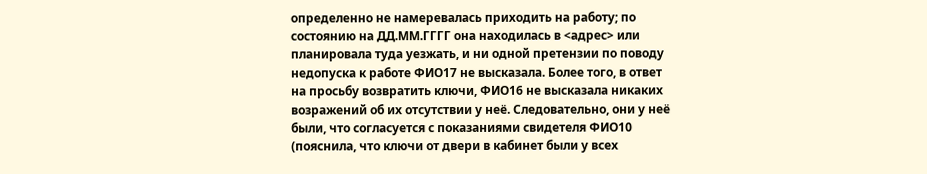определенно не намеревалась приходить на работу; по состоянию на ДД.ММ.ГГГГ она находилась в <адрес> или планировала туда уезжать, и ни одной претензии по поводу недопуска к работе ФИО17 не высказала. Более того, в ответ на просьбу возвратить ключи, ФИО16 не высказала никаких возражений об их отсутствии у неё. Следовательно, они у неё были, что согласуется с показаниями свидетеля ФИО10 (пояснила, что ключи от двери в кабинет были у всех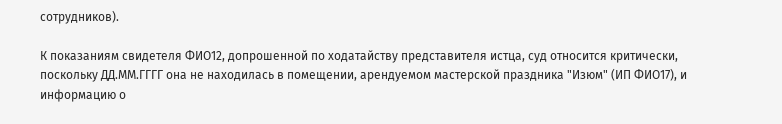сотрудников).

К показаниям свидетеля ФИО12, допрошенной по ходатайству представителя истца, суд относится критически, поскольку ДД.ММ.ГГГГ она не находилась в помещении, арендуемом мастерской праздника "Изюм" (ИП ФИО17), и информацию о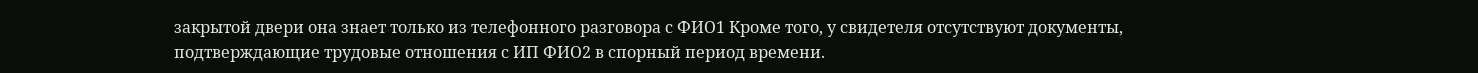закрытой двери она знает только из телефонного разговора с ФИО1 Кроме того, у свидетеля отсутствуют документы, подтверждающие трудовые отношения с ИП ФИО2 в спорный период времени.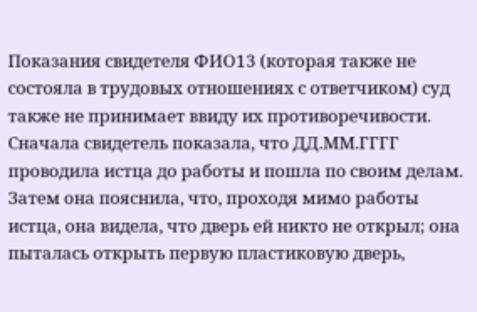Показания свидетеля ФИО13 (которая также не состояла в трудовых отношениях с ответчиком) суд также не принимает ввиду их противоречивости. Сначала свидетель показала, что ДД.ММ.ГГГГ проводила истца до работы и пошла по своим делам. Затем она пояснила, что, проходя мимо работы истца, она видела, что дверь ей никто не открыл; она пыталась открыть первую пластиковую дверь,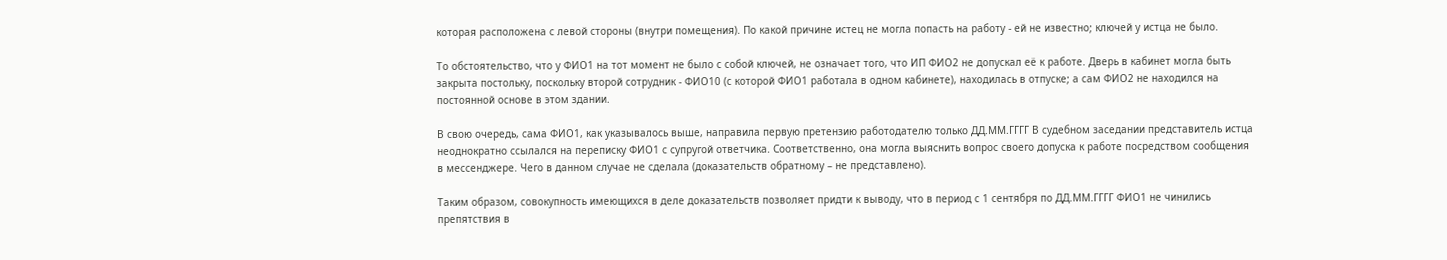которая расположена с левой стороны (внутри помещения). По какой причине истец не могла попасть на работу - ей не известно; ключей у истца не было.

То обстоятельство, что у ФИО1 на тот момент не было с собой ключей, не означает того, что ИП ФИО2 не допускал её к работе. Дверь в кабинет могла быть закрыта постольку, поскольку второй сотрудник - ФИО10 (с которой ФИО1 работала в одном кабинете), находилась в отпуске; а сам ФИО2 не находился на постоянной основе в этом здании.

В свою очередь, сама ФИО1, как указывалось выше, направила первую претензию работодателю только ДД.ММ.ГГГГ В судебном заседании представитель истца неоднократно ссылался на переписку ФИО1 с супругой ответчика. Соответственно, она могла выяснить вопрос своего допуска к работе посредством сообщения в мессенджере. Чего в данном случае не сделала (доказательств обратному – не представлено).

Таким образом, совокупность имеющихся в деле доказательств позволяет придти к выводу, что в период с 1 сентября по ДД.ММ.ГГГГ ФИО1 не чинились препятствия в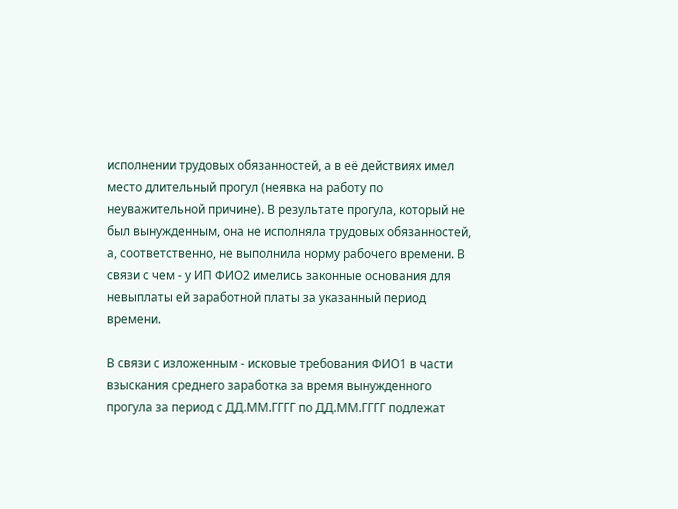исполнении трудовых обязанностей, а в её действиях имел место длительный прогул (неявка на работу по неуважительной причине). В результате прогула, который не был вынужденным, она не исполняла трудовых обязанностей, а, соответственно, не выполнила норму рабочего времени. В связи с чем - у ИП ФИО2 имелись законные основания для невыплаты ей заработной платы за указанный период времени.

В связи с изложенным - исковые требования ФИО1 в части взыскания среднего заработка за время вынужденного прогула за период с ДД.ММ.ГГГГ по ДД.ММ.ГГГГ подлежат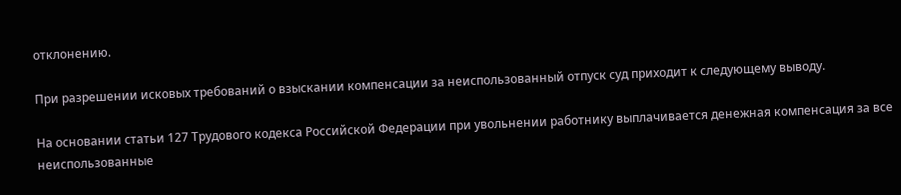отклонению.

При разрешении исковых требований о взыскании компенсации за неиспользованный отпуск суд приходит к следующему выводу.

На основании статьи 127 Трудового кодекса Российской Федерации при увольнении работнику выплачивается денежная компенсация за все неиспользованные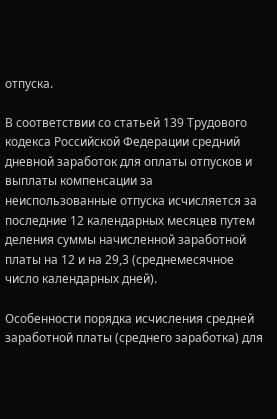отпуска.

В соответствии со статьей 139 Трудового кодекса Российской Федерации средний дневной заработок для оплаты отпусков и выплаты компенсации за неиспользованные отпуска исчисляется за последние 12 календарных месяцев путем деления суммы начисленной заработной платы на 12 и на 29,3 (среднемесячное число календарных дней).

Особенности порядка исчисления средней заработной платы (среднего заработка) для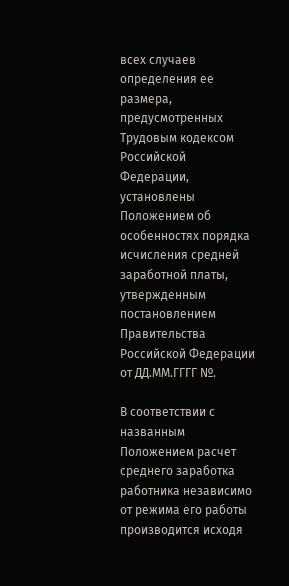всех случаев определения ее размера, предусмотренных Трудовым кодексом Российской Федерации, установлены Положением об особенностях порядка исчисления средней заработной платы, утвержденным постановлением Правительства Российской Федерации от ДД.ММ.ГГГГ №.

В соответствии с названным Положением расчет среднего заработка работника независимо от режима его работы производится исходя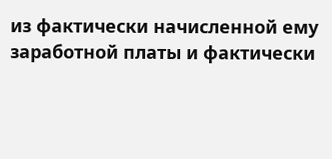из фактически начисленной ему заработной платы и фактически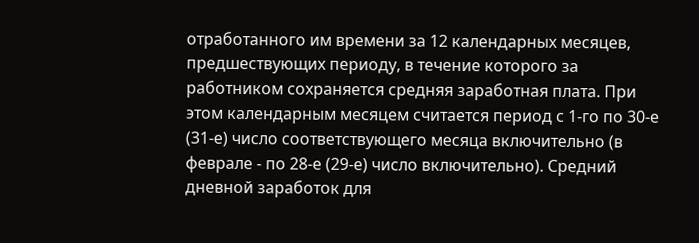отработанного им времени за 12 календарных месяцев, предшествующих периоду, в течение которого за работником сохраняется средняя заработная плата. При этом календарным месяцем считается период с 1-го по 30-е (31-е) число соответствующего месяца включительно (в феврале - по 28-е (29-е) число включительно). Средний дневной заработок для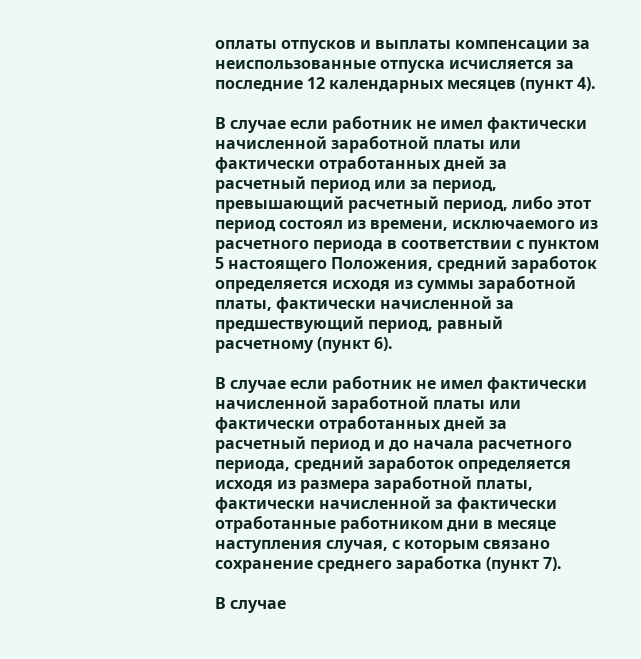оплаты отпусков и выплаты компенсации за неиспользованные отпуска исчисляется за последние 12 календарных месяцев (пункт 4).

В случае если работник не имел фактически начисленной заработной платы или фактически отработанных дней за расчетный период или за период, превышающий расчетный период, либо этот период состоял из времени, исключаемого из расчетного периода в соответствии с пунктом 5 настоящего Положения, средний заработок определяется исходя из суммы заработной платы, фактически начисленной за предшествующий период, равный расчетному (пункт 6).

В случае если работник не имел фактически начисленной заработной платы или фактически отработанных дней за расчетный период и до начала расчетного периода, средний заработок определяется исходя из размера заработной платы, фактически начисленной за фактически отработанные работником дни в месяце наступления случая, с которым связано сохранение среднего заработка (пункт 7).

В случае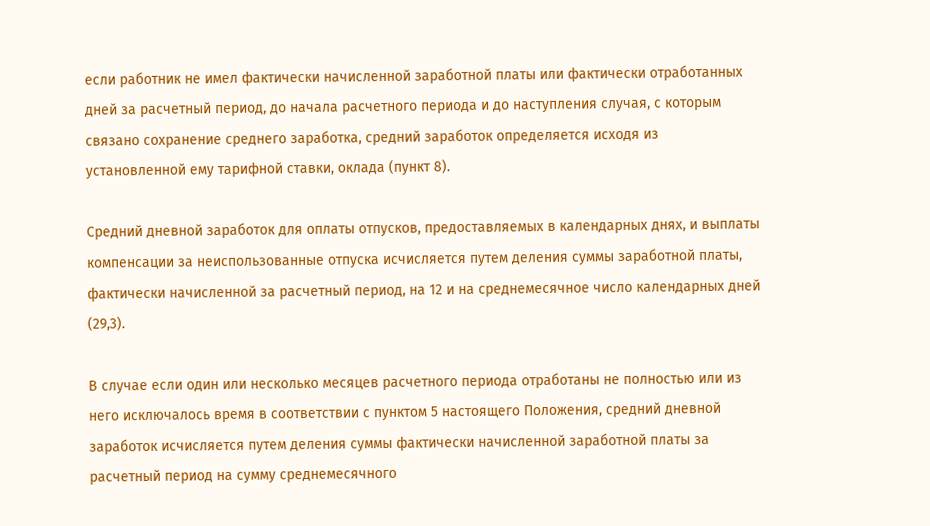если работник не имел фактически начисленной заработной платы или фактически отработанных дней за расчетный период, до начала расчетного периода и до наступления случая, с которым связано сохранение среднего заработка, средний заработок определяется исходя из установленной ему тарифной ставки, оклада (пункт 8).

Средний дневной заработок для оплаты отпусков, предоставляемых в календарных днях, и выплаты компенсации за неиспользованные отпуска исчисляется путем деления суммы заработной платы, фактически начисленной за расчетный период, на 12 и на среднемесячное число календарных дней (29,3).

В случае если один или несколько месяцев расчетного периода отработаны не полностью или из него исключалось время в соответствии с пунктом 5 настоящего Положения, средний дневной заработок исчисляется путем деления суммы фактически начисленной заработной платы за расчетный период на сумму среднемесячного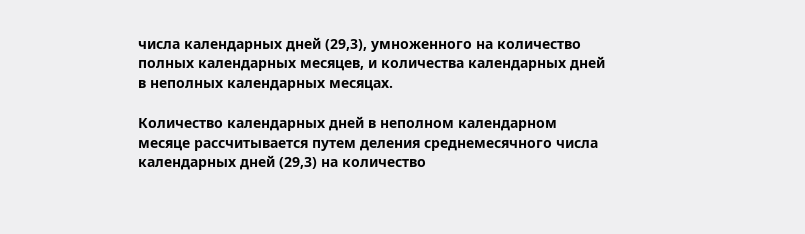числа календарных дней (29,3), умноженного на количество полных календарных месяцев, и количества календарных дней в неполных календарных месяцах.

Количество календарных дней в неполном календарном месяце рассчитывается путем деления среднемесячного числа календарных дней (29,3) на количество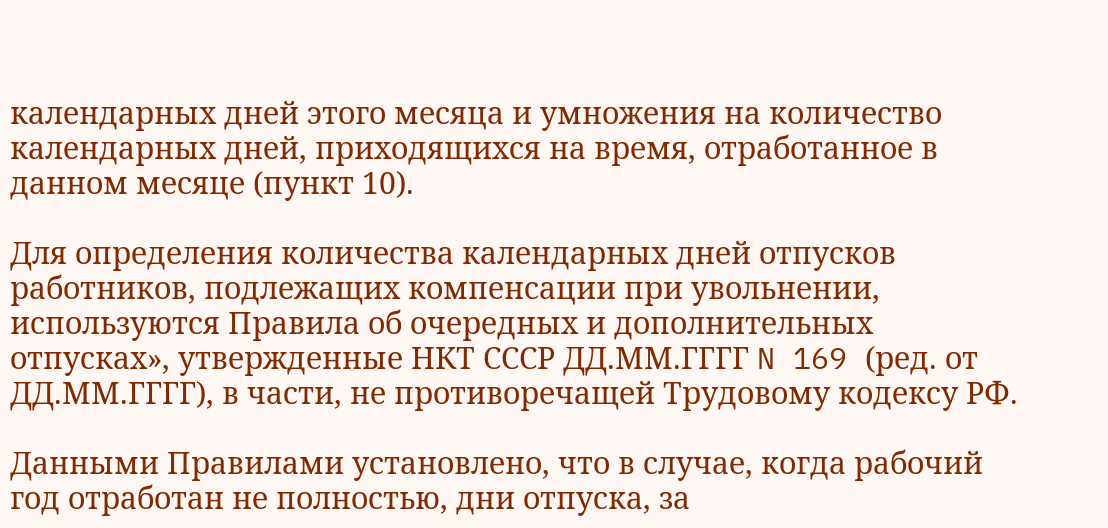календарных дней этого месяца и умножения на количество календарных дней, приходящихся на время, отработанное в данном месяце (пункт 10).

Для определения количества календарных дней отпусков работников, подлежащих компенсации при увольнении, используются Правила об очередных и дополнительных отпусках», утвержденные НКТ СССР ДД.ММ.ГГГГ N 169 (ред. от ДД.ММ.ГГГГ), в части, не противоречащей Трудовому кодексу РФ.

Данными Правилами установлено, что в случае, когда рабочий год отработан не полностью, дни отпуска, за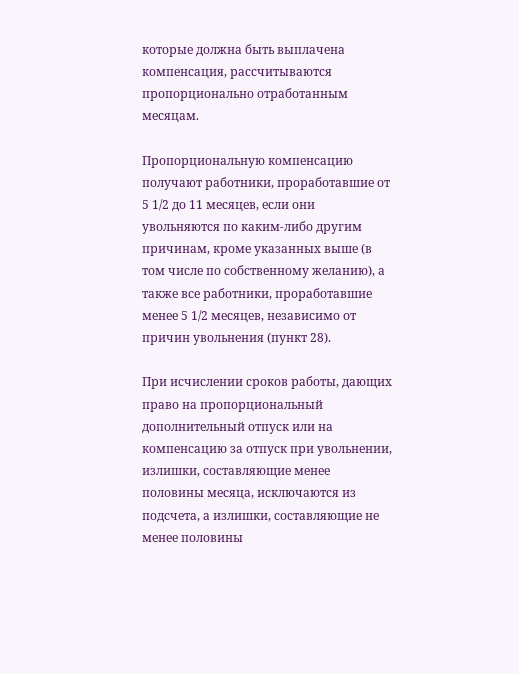которые должна быть выплачена компенсация, рассчитываются пропорционально отработанным месяцам.

Пропорциональную компенсацию получают работники, проработавшие от 5 1/2 до 11 месяцев, если они увольняются по каким-либо другим причинам, кроме указанных выше (в том числе по собственному желанию), а также все работники, проработавшие менее 5 1/2 месяцев, независимо от причин увольнения (пункт 28).

При исчислении сроков работы, дающих право на пропорциональный дополнительный отпуск или на компенсацию за отпуск при увольнении, излишки, составляющие менее половины месяца, исключаются из подсчета, а излишки, составляющие не менее половины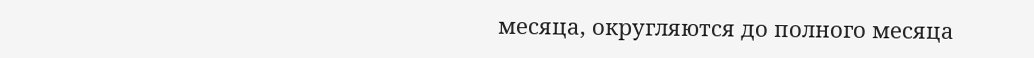месяца, округляются до полного месяца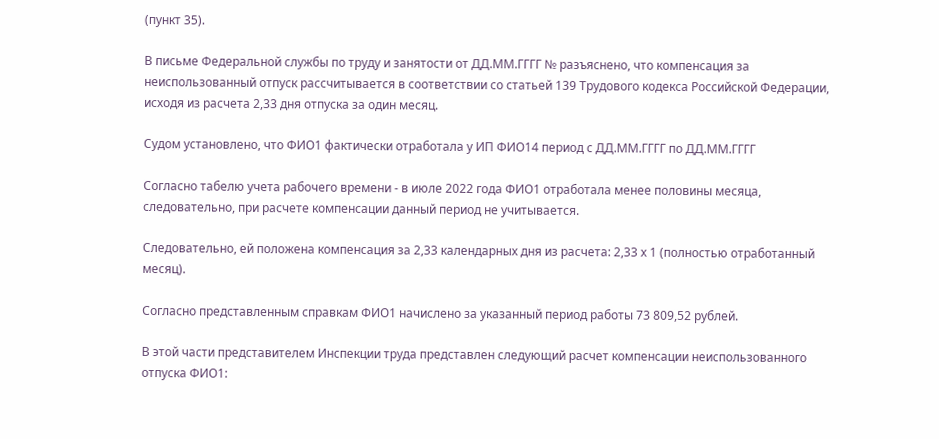(пункт 35).

В письме Федеральной службы по труду и занятости от ДД.ММ.ГГГГ № разъяснено, что компенсация за неиспользованный отпуск рассчитывается в соответствии со статьей 139 Трудового кодекса Российской Федерации, исходя из расчета 2,33 дня отпуска за один месяц.

Судом установлено, что ФИО1 фактически отработала у ИП ФИО14 период с ДД.ММ.ГГГГ по ДД.ММ.ГГГГ

Согласно табелю учета рабочего времени - в июле 2022 года ФИО1 отработала менее половины месяца, следовательно, при расчете компенсации данный период не учитывается.

Следовательно, ей положена компенсация за 2,33 календарных дня из расчета: 2,33 х 1 (полностью отработанный месяц).

Согласно представленным справкам ФИО1 начислено за указанный период работы 73 809,52 рублей.

В этой части представителем Инспекции труда представлен следующий расчет компенсации неиспользованного отпуска ФИО1: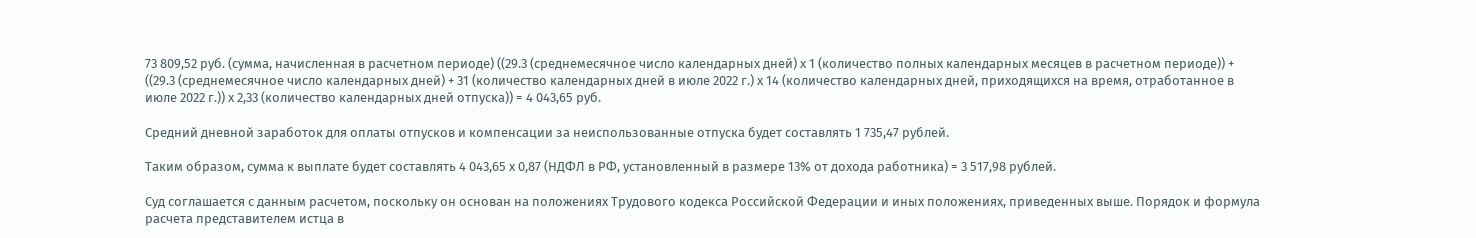73 809,52 руб. (сумма, начисленная в расчетном периоде) ((29.3 (среднемесячное число календарных дней) х 1 (количество полных календарных месяцев в расчетном периоде)) + ((29.3 (среднемесячное число календарных дней) + 31 (количество календарных дней в июле 2022 г.) х 14 (количество календарных дней, приходящихся на время, отработанное в июле 2022 г.)) х 2,33 (количество календарных дней отпуска)) = 4 043,65 руб.

Средний дневной заработок для оплаты отпусков и компенсации за неиспользованные отпуска будет составлять 1 735,47 рублей.

Таким образом, сумма к выплате будет составлять 4 043,65 х 0,87 (НДФЛ в РФ, установленный в размере 13% от дохода работника) = 3 517,98 рублей.

Суд соглашается с данным расчетом, поскольку он основан на положениях Трудового кодекса Российской Федерации и иных положениях, приведенных выше. Порядок и формула расчета представителем истца в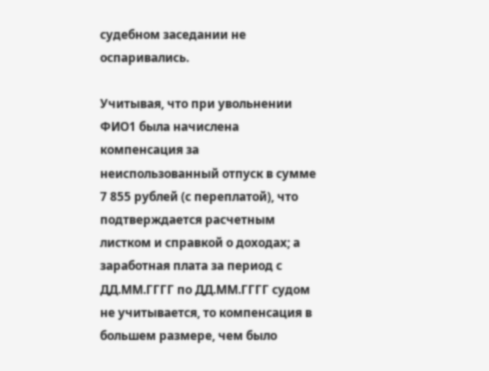судебном заседании не оспаривались.

Учитывая, что при увольнении ФИО1 была начислена компенсация за неиспользованный отпуск в сумме 7 855 рублей (с переплатой), что подтверждается расчетным листком и справкой о доходах; а заработная плата за период с ДД.ММ.ГГГГ по ДД.ММ.ГГГГ судом не учитывается, то компенсация в большем размере, чем было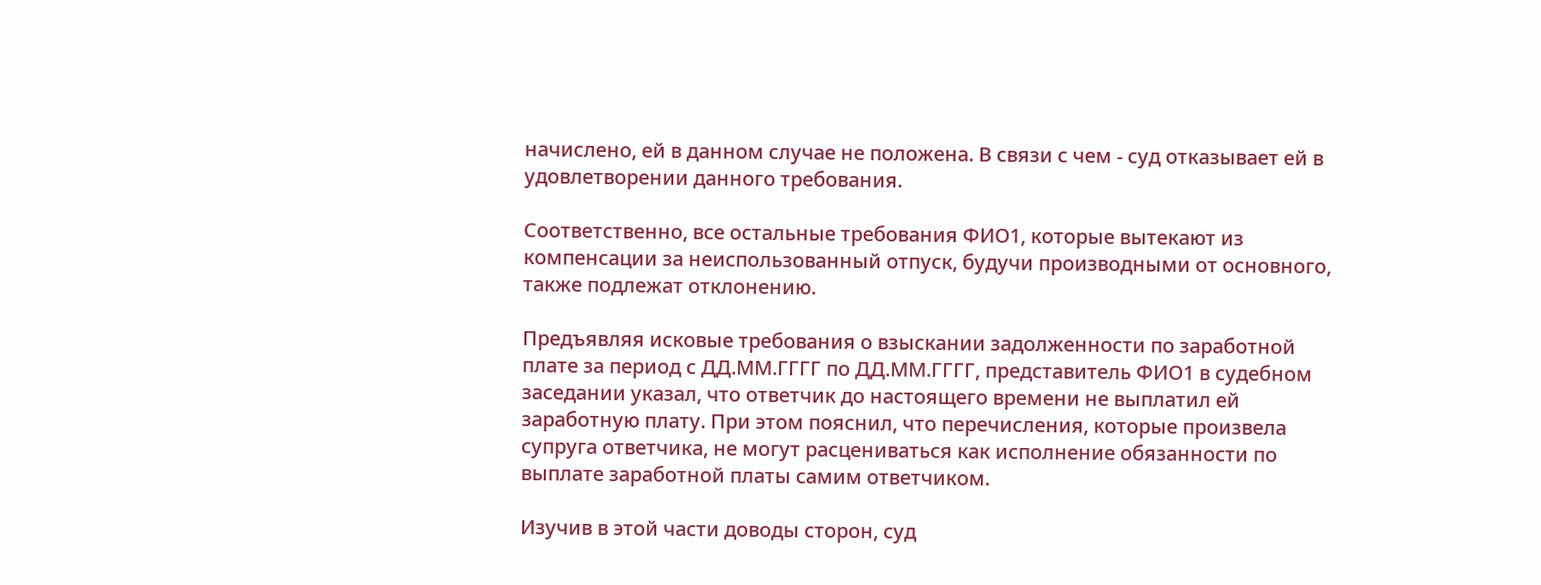начислено, ей в данном случае не положена. В связи с чем - суд отказывает ей в удовлетворении данного требования.

Соответственно, все остальные требования ФИО1, которые вытекают из компенсации за неиспользованный отпуск, будучи производными от основного, также подлежат отклонению.

Предъявляя исковые требования о взыскании задолженности по заработной плате за период с ДД.ММ.ГГГГ по ДД.ММ.ГГГГ, представитель ФИО1 в судебном заседании указал, что ответчик до настоящего времени не выплатил ей заработную плату. При этом пояснил, что перечисления, которые произвела супруга ответчика, не могут расцениваться как исполнение обязанности по выплате заработной платы самим ответчиком.

Изучив в этой части доводы сторон, суд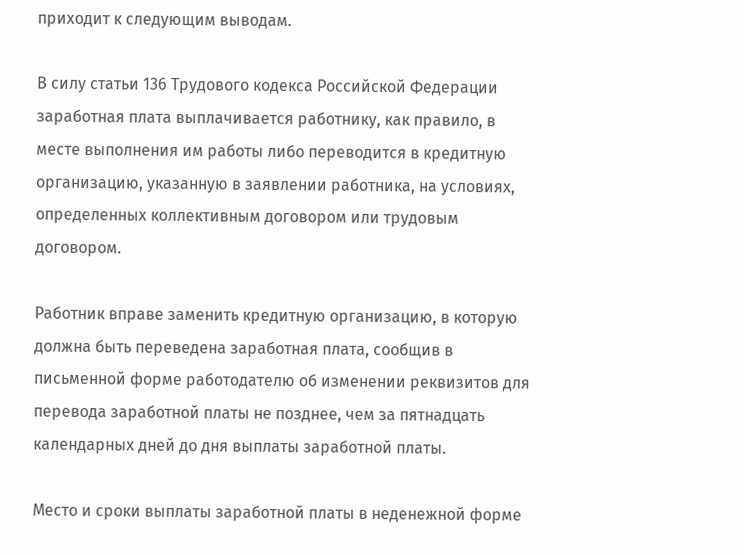приходит к следующим выводам.

В силу статьи 136 Трудового кодекса Российской Федерации заработная плата выплачивается работнику, как правило, в месте выполнения им работы либо переводится в кредитную организацию, указанную в заявлении работника, на условиях, определенных коллективным договором или трудовым договором.

Работник вправе заменить кредитную организацию, в которую должна быть переведена заработная плата, сообщив в письменной форме работодателю об изменении реквизитов для перевода заработной платы не позднее, чем за пятнадцать календарных дней до дня выплаты заработной платы.

Место и сроки выплаты заработной платы в неденежной форме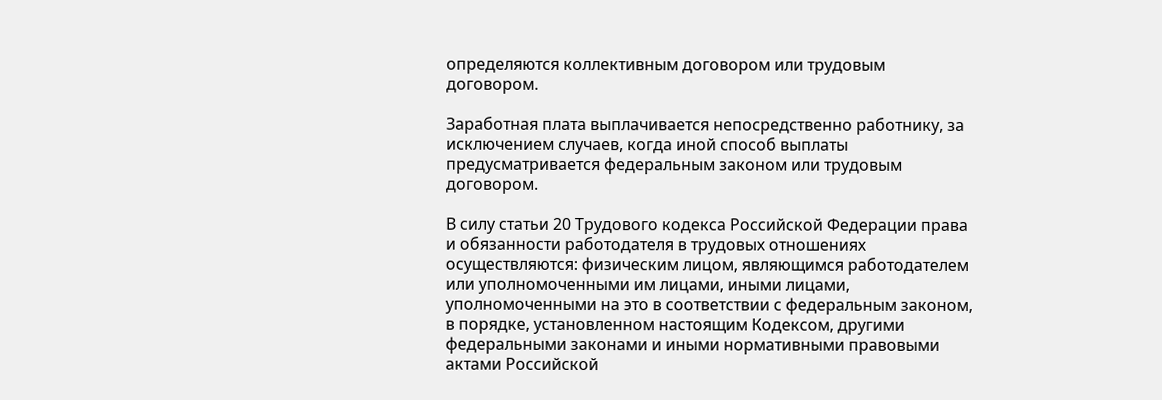определяются коллективным договором или трудовым договором.

Заработная плата выплачивается непосредственно работнику, за исключением случаев, когда иной способ выплаты предусматривается федеральным законом или трудовым договором.

В силу статьи 20 Трудового кодекса Российской Федерации права и обязанности работодателя в трудовых отношениях осуществляются: физическим лицом, являющимся работодателем или уполномоченными им лицами, иными лицами, уполномоченными на это в соответствии с федеральным законом, в порядке, установленном настоящим Кодексом, другими федеральными законами и иными нормативными правовыми актами Российской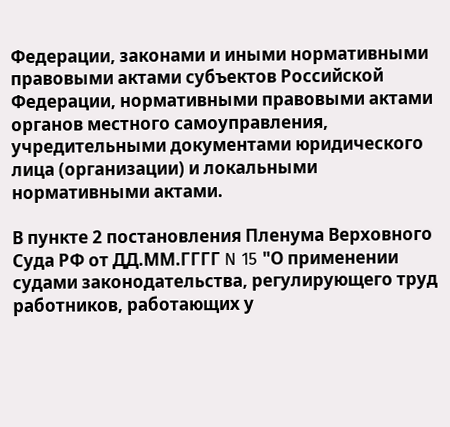Федерации, законами и иными нормативными правовыми актами субъектов Российской Федерации, нормативными правовыми актами органов местного самоуправления, учредительными документами юридического лица (организации) и локальными нормативными актами.

В пункте 2 постановления Пленума Верховного Суда РФ от ДД.ММ.ГГГГ N 15 "О применении судами законодательства, регулирующего труд работников, работающих у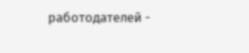работодателей -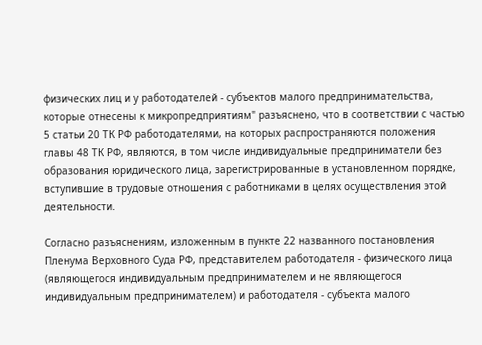физических лиц и у работодателей - субъектов малого предпринимательства, которые отнесены к микропредприятиям" разъяснено, что в соответствии с частью 5 статьи 20 ТК РФ работодателями, на которых распространяются положения главы 48 ТК РФ, являются, в том числе индивидуальные предприниматели без образования юридического лица, зарегистрированные в установленном порядке, вступившие в трудовые отношения с работниками в целях осуществления этой деятельности.

Согласно разъяснениям, изложенным в пункте 22 названного постановления Пленума Верховного Суда РФ, представителем работодателя - физического лица (являющегося индивидуальным предпринимателем и не являющегося индивидуальным предпринимателем) и работодателя - субъекта малого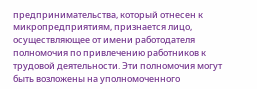предпринимательства, который отнесен к микропредприятиям, признается лицо, осуществляющее от имени работодателя полномочия по привлечению работников к трудовой деятельности. Эти полномочия могут быть возложены на уполномоченного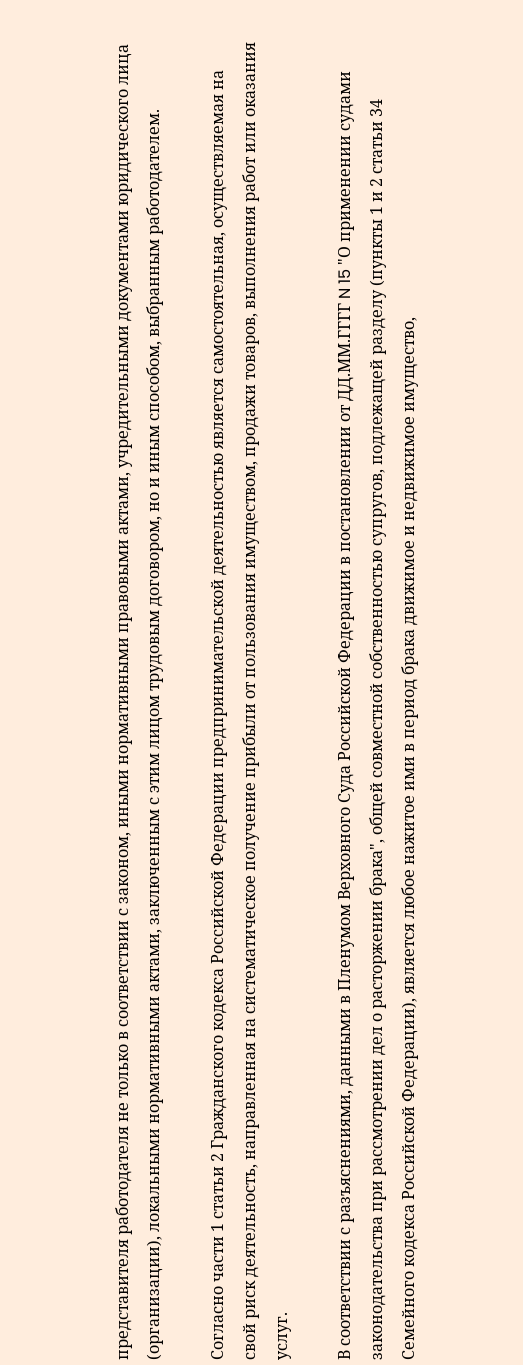представителя работодателя не только в соответствии с законом, иными нормативными правовыми актами, учредительными документами юридического лица (организации), локальными нормативными актами, заключенным с этим лицом трудовым договором, но и иным способом, выбранным работодателем.

Согласно части 1 статьи 2 Гражданского кодекса Российской Федерации предпринимательской деятельностью является самостоятельная, осуществляемая на свой риск деятельность, направленная на систематическое получение прибыли от пользования имуществом, продажи товаров, выполнения работ или оказания услуг.

В соответствии с разъяснениями, данными в Пленумом Верховного Суда Российской Федерации в постановлении от ДД.ММ.ГГГГ N 15 "О применении судами законодательства при рассмотрении дел о расторжении брака", общей совместной собственностью супругов, подлежащей разделу (пункты 1 и 2 статьи 34 Семейного кодекса Российской Федерации), является любое нажитое ими в период брака движимое и недвижимое имущество,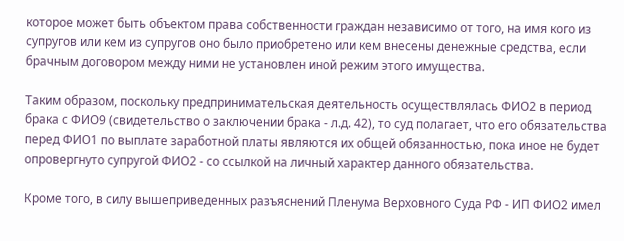которое может быть объектом права собственности граждан независимо от того, на имя кого из супругов или кем из супругов оно было приобретено или кем внесены денежные средства, если брачным договором между ними не установлен иной режим этого имущества.

Таким образом, поскольку предпринимательская деятельность осуществлялась ФИО2 в период брака с ФИО9 (свидетельство о заключении брака - л.д. 42), то суд полагает, что его обязательства перед ФИО1 по выплате заработной платы являются их общей обязанностью, пока иное не будет опровергнуто супругой ФИО2 - со ссылкой на личный характер данного обязательства.

Кроме того, в силу вышеприведенных разъяснений Пленума Верховного Суда РФ - ИП ФИО2 имел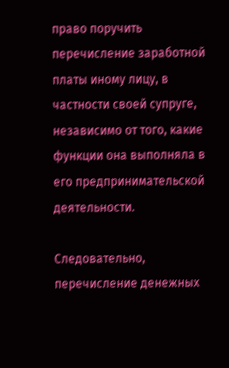право поручить перечисление заработной платы иному лицу, в частности своей супруге, независимо от того, какие функции она выполняла в его предпринимательской деятельности.

Следовательно, перечисление денежных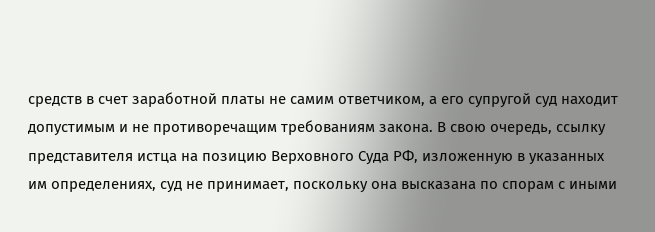средств в счет заработной платы не самим ответчиком, а его супругой суд находит допустимым и не противоречащим требованиям закона. В свою очередь, ссылку представителя истца на позицию Верховного Суда РФ, изложенную в указанных им определениях, суд не принимает, поскольку она высказана по спорам с иными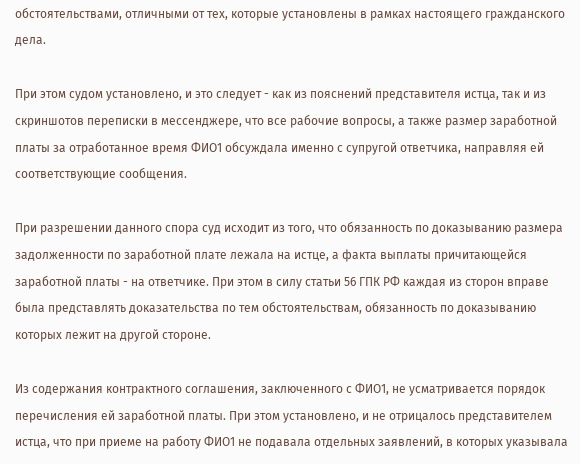обстоятельствами, отличными от тех, которые установлены в рамках настоящего гражданского дела.

При этом судом установлено, и это следует - как из пояснений представителя истца, так и из скриншотов переписки в мессенджере, что все рабочие вопросы, а также размер заработной платы за отработанное время ФИО1 обсуждала именно с супругой ответчика, направляя ей соответствующие сообщения.

При разрешении данного спора суд исходит из того, что обязанность по доказыванию размера задолженности по заработной плате лежала на истце, а факта выплаты причитающейся заработной платы - на ответчике. При этом в силу статьи 56 ГПК РФ каждая из сторон вправе была представлять доказательства по тем обстоятельствам, обязанность по доказыванию которых лежит на другой стороне.

Из содержания контрактного соглашения, заключенного с ФИО1, не усматривается порядок перечисления ей заработной платы. При этом установлено, и не отрицалось представителем истца, что при приеме на работу ФИО1 не подавала отдельных заявлений, в которых указывала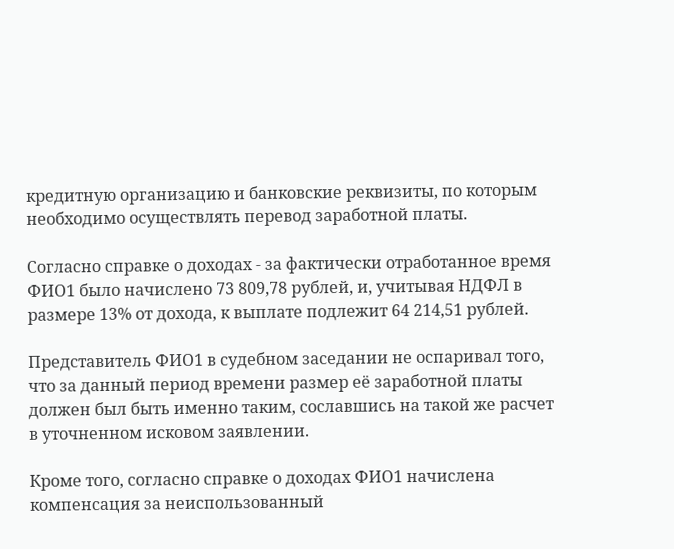кредитную организацию и банковские реквизиты, по которым необходимо осуществлять перевод заработной платы.

Согласно справке о доходах - за фактически отработанное время ФИО1 было начислено 73 809,78 рублей, и, учитывая НДФЛ в размере 13% от дохода, к выплате подлежит 64 214,51 рублей.

Представитель ФИО1 в судебном заседании не оспаривал того, что за данный период времени размер её заработной платы должен был быть именно таким, сославшись на такой же расчет в уточненном исковом заявлении.

Кроме того, согласно справке о доходах ФИО1 начислена компенсация за неиспользованный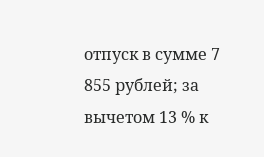отпуск в сумме 7 855 рублей; за вычетом 13 % к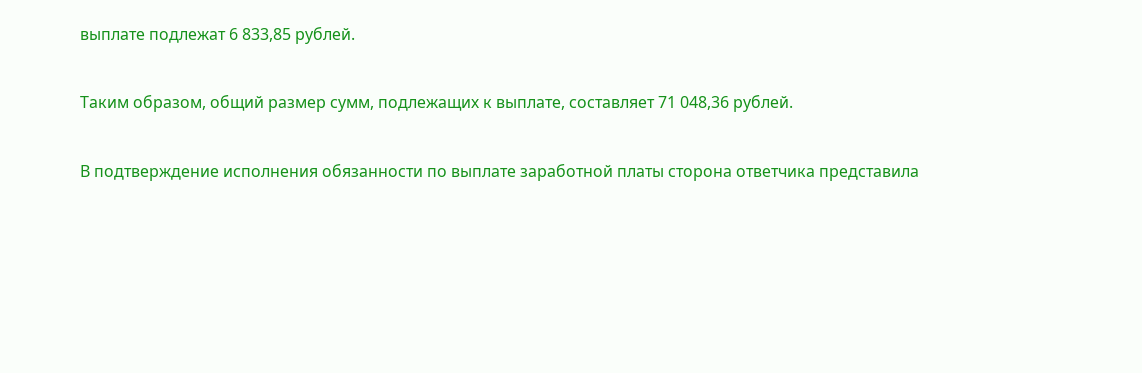выплате подлежат 6 833,85 рублей.

Таким образом, общий размер сумм, подлежащих к выплате, составляет 71 048,36 рублей.

В подтверждение исполнения обязанности по выплате заработной платы сторона ответчика представила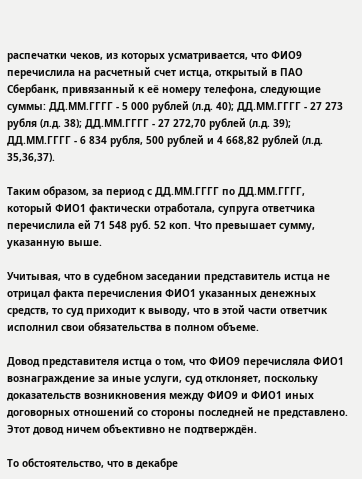распечатки чеков, из которых усматривается, что ФИО9 перечислила на расчетный счет истца, открытый в ПАО Сбербанк, привязанный к её номеру телефона, следующие суммы: ДД.ММ.ГГГГ - 5 000 рублей (л.д. 40); ДД.ММ.ГГГГ - 27 273 рубля (л.д. 38); ДД.ММ.ГГГГ - 27 272,70 рублей (л.д. 39); ДД.ММ.ГГГГ - 6 834 рубля, 500 рублей и 4 668,82 рублей (л.д. 35,36,37).

Таким образом, за период с ДД.ММ.ГГГГ по ДД.ММ.ГГГГ, который ФИО1 фактически отработала, супруга ответчика перечислила ей 71 548 руб. 52 коп. Что превышает сумму, указанную выше.

Учитывая, что в судебном заседании представитель истца не отрицал факта перечисления ФИО1 указанных денежных средств, то суд приходит к выводу, что в этой части ответчик исполнил свои обязательства в полном объеме.

Довод представителя истца о том, что ФИО9 перечисляла ФИО1 вознаграждение за иные услуги, суд отклоняет, поскольку доказательств возникновения между ФИО9 и ФИО1 иных договорных отношений со стороны последней не представлено. Этот довод ничем объективно не подтверждён.

То обстоятельство, что в декабре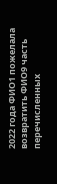2022 года ФИО1 пожелала возвратить ФИО9 часть перечисленных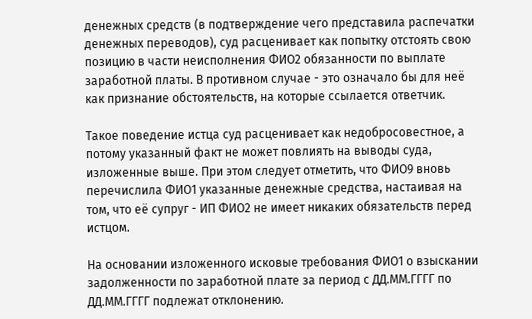денежных средств (в подтверждение чего представила распечатки денежных переводов), суд расценивает как попытку отстоять свою позицию в части неисполнения ФИО2 обязанности по выплате заработной платы. В противном случае - это означало бы для неё как признание обстоятельств, на которые ссылается ответчик.

Такое поведение истца суд расценивает как недобросовестное, а потому указанный факт не может повлиять на выводы суда, изложенные выше. При этом следует отметить, что ФИО9 вновь перечислила ФИО1 указанные денежные средства, настаивая на том, что её супруг - ИП ФИО2 не имеет никаких обязательств перед истцом.

На основании изложенного исковые требования ФИО1 о взыскании задолженности по заработной плате за период с ДД.ММ.ГГГГ по ДД.ММ.ГГГГ подлежат отклонению.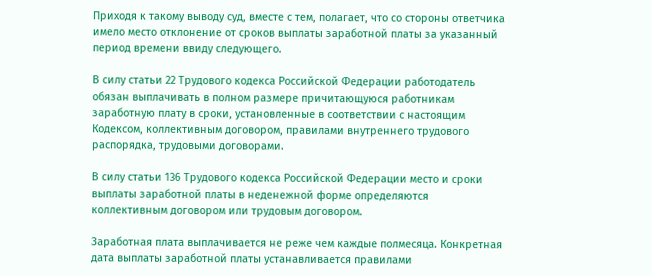Приходя к такому выводу суд, вместе с тем, полагает, что со стороны ответчика имело место отклонение от сроков выплаты заработной платы за указанный период времени ввиду следующего.

В силу статьи 22 Трудового кодекса Российской Федерации работодатель обязан выплачивать в полном размере причитающуюся работникам заработную плату в сроки, установленные в соответствии с настоящим Кодексом, коллективным договором, правилами внутреннего трудового распорядка, трудовыми договорами.

В силу статьи 136 Трудового кодекса Российской Федерации место и сроки выплаты заработной платы в неденежной форме определяются коллективным договором или трудовым договором.

Заработная плата выплачивается не реже чем каждые полмесяца. Конкретная дата выплаты заработной платы устанавливается правилами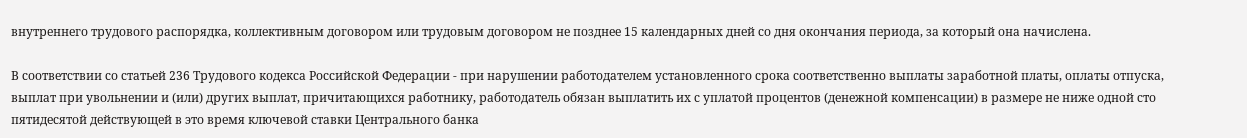внутреннего трудового распорядка, коллективным договором или трудовым договором не позднее 15 календарных дней со дня окончания периода, за который она начислена.

В соответствии со статьей 236 Трудового кодекса Российской Федерации - при нарушении работодателем установленного срока соответственно выплаты заработной платы, оплаты отпуска, выплат при увольнении и (или) других выплат, причитающихся работнику, работодатель обязан выплатить их с уплатой процентов (денежной компенсации) в размере не ниже одной сто пятидесятой действующей в это время ключевой ставки Центрального банка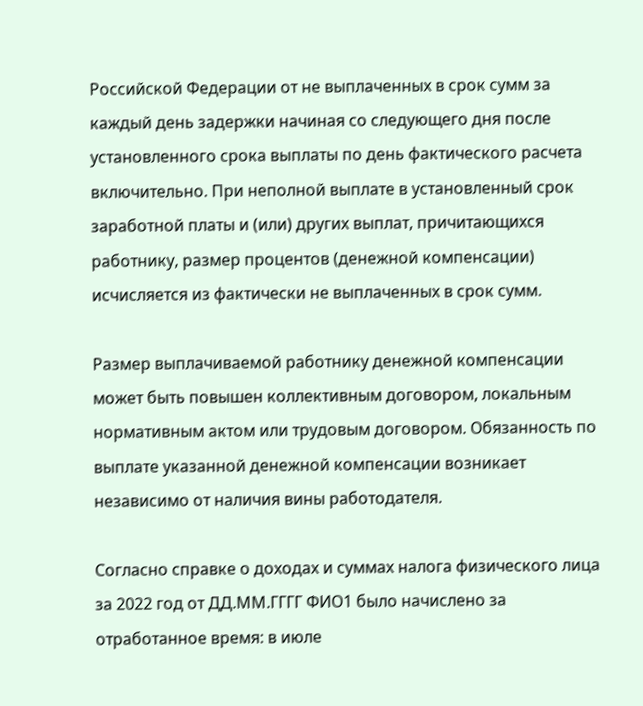Российской Федерации от не выплаченных в срок сумм за каждый день задержки начиная со следующего дня после установленного срока выплаты по день фактического расчета включительно. При неполной выплате в установленный срок заработной платы и (или) других выплат, причитающихся работнику, размер процентов (денежной компенсации) исчисляется из фактически не выплаченных в срок сумм.

Размер выплачиваемой работнику денежной компенсации может быть повышен коллективным договором, локальным нормативным актом или трудовым договором. Обязанность по выплате указанной денежной компенсации возникает независимо от наличия вины работодателя.

Согласно справке о доходах и суммах налога физического лица за 2022 год от ДД.ММ.ГГГГ ФИО1 было начислено за отработанное время: в июле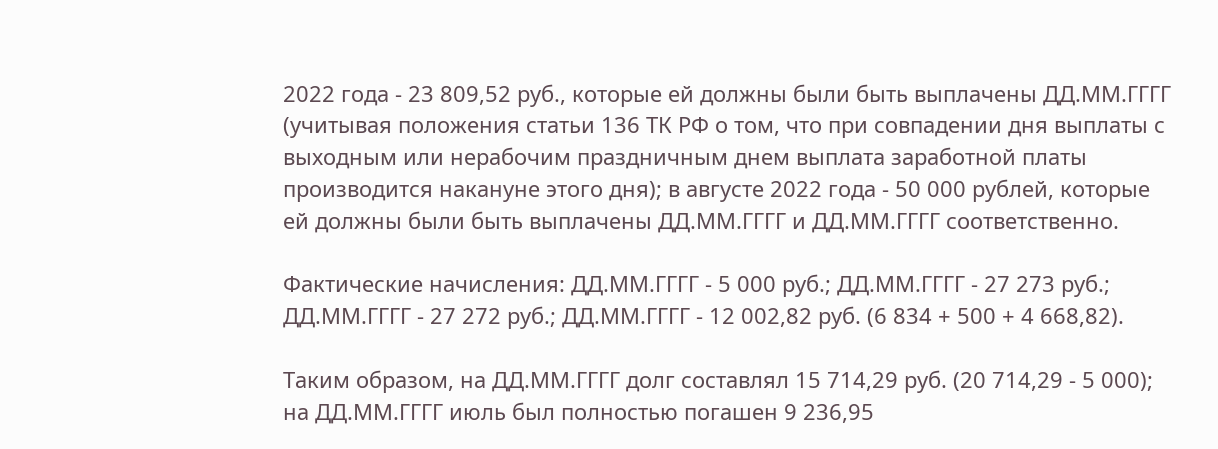2022 года - 23 809,52 руб., которые ей должны были быть выплачены ДД.ММ.ГГГГ (учитывая положения статьи 136 ТК РФ о том, что при совпадении дня выплаты с выходным или нерабочим праздничным днем выплата заработной платы производится накануне этого дня); в августе 2022 года - 50 000 рублей, которые ей должны были быть выплачены ДД.ММ.ГГГГ и ДД.ММ.ГГГГ соответственно.

Фактические начисления: ДД.ММ.ГГГГ - 5 000 руб.; ДД.ММ.ГГГГ - 27 273 руб.; ДД.ММ.ГГГГ - 27 272 руб.; ДД.ММ.ГГГГ - 12 002,82 руб. (6 834 + 500 + 4 668,82).

Таким образом, на ДД.ММ.ГГГГ долг составлял 15 714,29 руб. (20 714,29 - 5 000); на ДД.ММ.ГГГГ июль был полностью погашен 9 236,95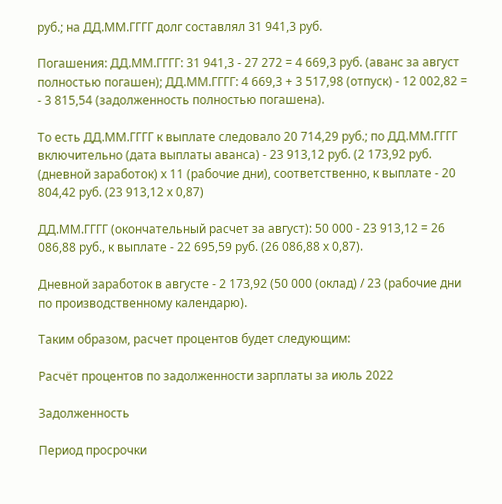руб.; на ДД.ММ.ГГГГ долг составлял 31 941,3 руб.

Погашения: ДД.ММ.ГГГГ: 31 941,3 - 27 272 = 4 669,3 руб. (аванс за август полностью погашен); ДД.ММ.ГГГГ: 4 669,3 + 3 517,98 (отпуск) - 12 002,82 = - 3 815,54 (задолженность полностью погашена).

То есть ДД.ММ.ГГГГ к выплате следовало 20 714,29 руб.; по ДД.ММ.ГГГГ включительно (дата выплаты аванса) - 23 913,12 руб. (2 173,92 руб. (дневной заработок) х 11 (рабочие дни), соответственно, к выплате - 20 804,42 руб. (23 913,12 х 0,87)

ДД.ММ.ГГГГ (окончательный расчет за август): 50 000 - 23 913,12 = 26 086,88 руб., к выплате - 22 695,59 руб. (26 086,88 х 0,87).

Дневной заработок в августе - 2 173,92 (50 000 (оклад) / 23 (рабочие дни по производственному календарю).

Таким образом, расчет процентов будет следующим:

Расчёт процентов по задолженности зарплаты за июль 2022

Задолженность

Период просрочки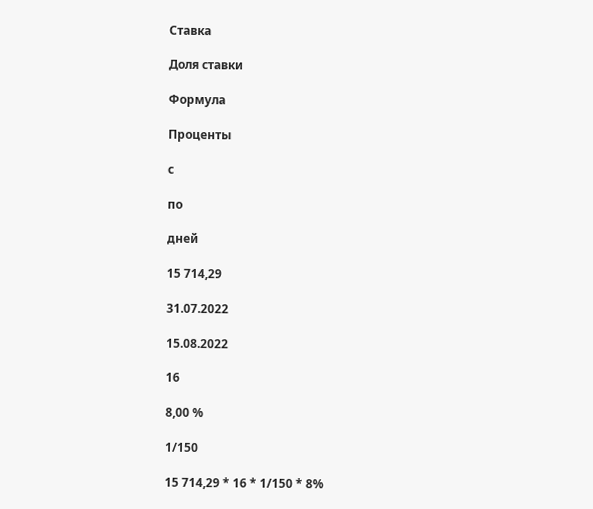Ставка

Доля ставки

Формула

Проценты

с

по

дней

15 714,29

31.07.2022

15.08.2022

16

8,00 %

1/150

15 714,29 * 16 * 1/150 * 8%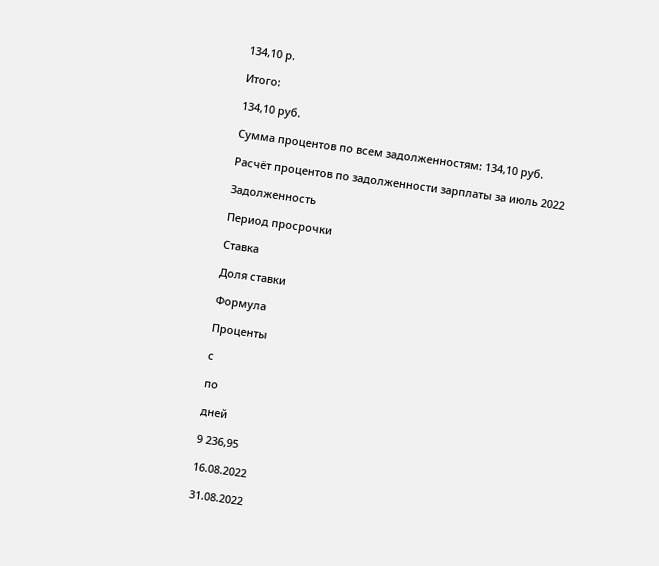134,10 р.

Итого:

134,10 руб.

Сумма процентов по всем задолженностям: 134,10 руб.

Расчёт процентов по задолженности зарплаты за июль 2022

Задолженность

Период просрочки

Ставка

Доля ставки

Формула

Проценты

с

по

дней

9 236,95

16.08.2022

31.08.2022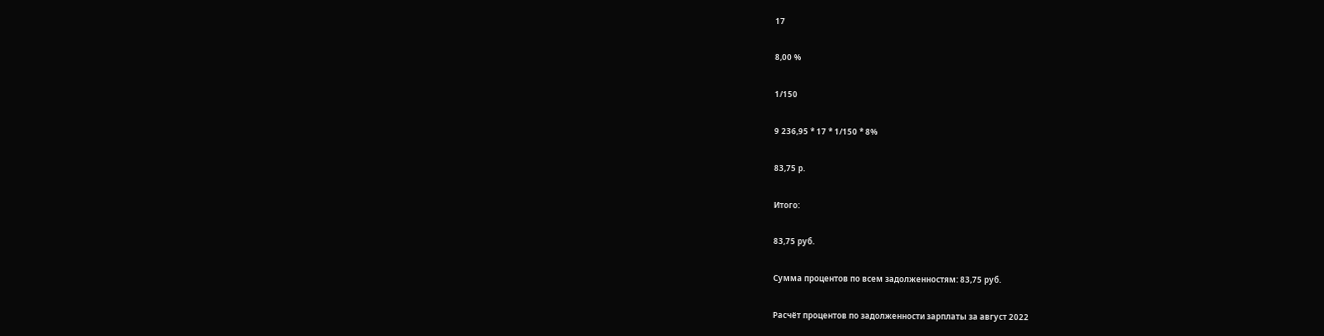17

8,00 %

1/150

9 236,95 * 17 * 1/150 * 8%

83,75 р.

Итого:

83,75 руб.

Сумма процентов по всем задолженностям: 83,75 руб.

Расчёт процентов по задолженности зарплаты за август 2022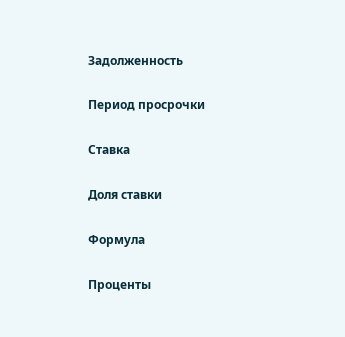Задолженность

Период просрочки

Ставка

Доля ставки

Формула

Проценты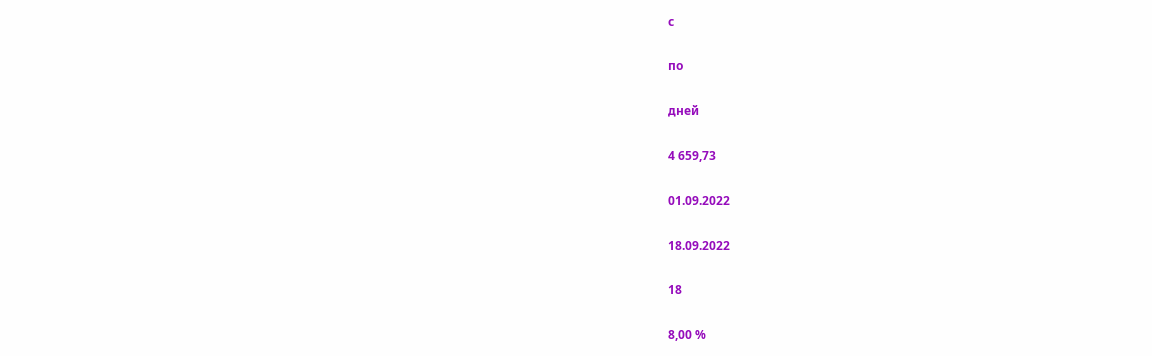с

по

дней

4 659,73

01.09.2022

18.09.2022

18

8,00 %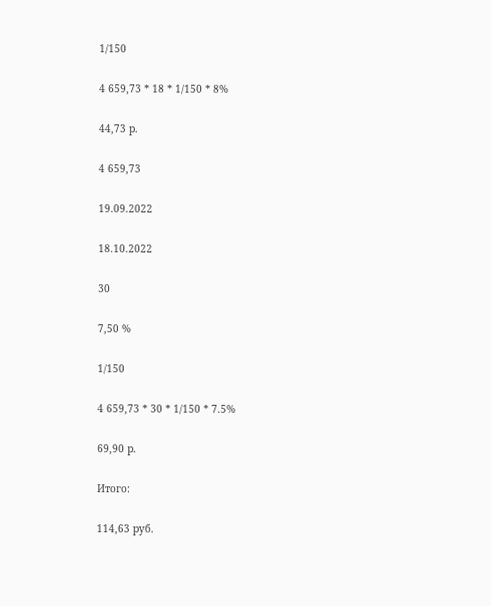1/150

4 659,73 * 18 * 1/150 * 8%

44,73 р.

4 659,73

19.09.2022

18.10.2022

30

7,50 %

1/150

4 659,73 * 30 * 1/150 * 7.5%

69,90 р.

Итого:

114,63 руб.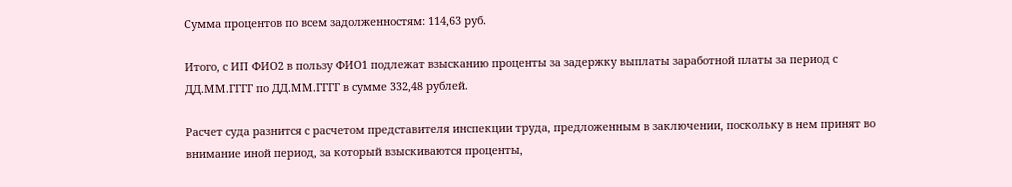Сумма процентов по всем задолженностям: 114,63 руб.

Итого, с ИП ФИО2 в пользу ФИО1 подлежат взысканию проценты за задержку выплаты заработной платы за период с ДД.ММ.ГГГГ по ДД.ММ.ГГГГ в сумме 332,48 рублей.

Расчет суда разнится с расчетом представителя инспекции труда, предложенным в заключении, поскольку в нем принят во внимание иной период, за который взыскиваются проценты,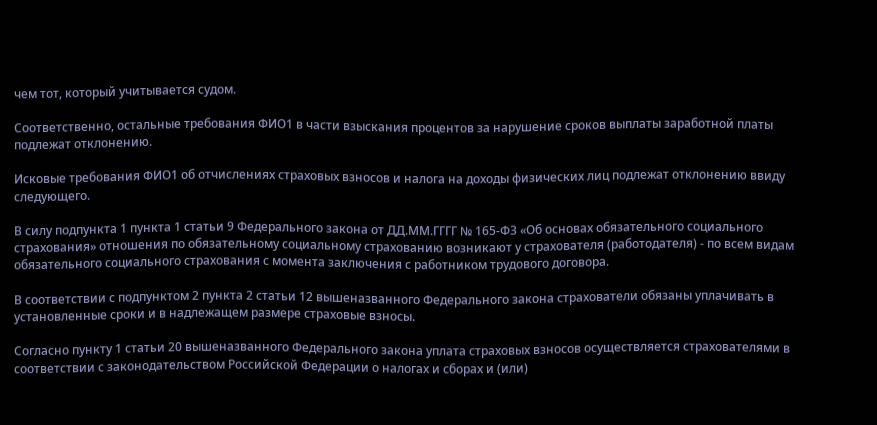чем тот, который учитывается судом.

Соответственно, остальные требования ФИО1 в части взыскания процентов за нарушение сроков выплаты заработной платы подлежат отклонению.

Исковые требования ФИО1 об отчислениях страховых взносов и налога на доходы физических лиц подлежат отклонению ввиду следующего.

В силу подпункта 1 пункта 1 статьи 9 Федерального закона от ДД.ММ.ГГГГ № 165-ФЗ «Об основах обязательного социального страхования» отношения по обязательному социальному страхованию возникают у страхователя (работодателя) - по всем видам обязательного социального страхования с момента заключения с работником трудового договора.

В соответствии с подпунктом 2 пункта 2 статьи 12 вышеназванного Федерального закона страхователи обязаны уплачивать в установленные сроки и в надлежащем размере страховые взносы.

Согласно пункту 1 статьи 20 вышеназванного Федерального закона уплата страховых взносов осуществляется страхователями в соответствии с законодательством Российской Федерации о налогах и сборах и (или)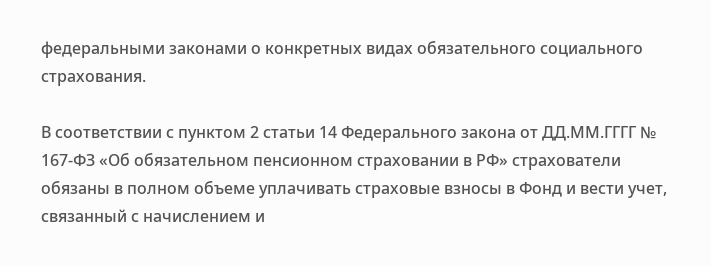федеральными законами о конкретных видах обязательного социального страхования.

В соответствии с пунктом 2 статьи 14 Федерального закона от ДД.ММ.ГГГГ № 167-ФЗ «Об обязательном пенсионном страховании в РФ» страхователи обязаны в полном объеме уплачивать страховые взносы в Фонд и вести учет, связанный с начислением и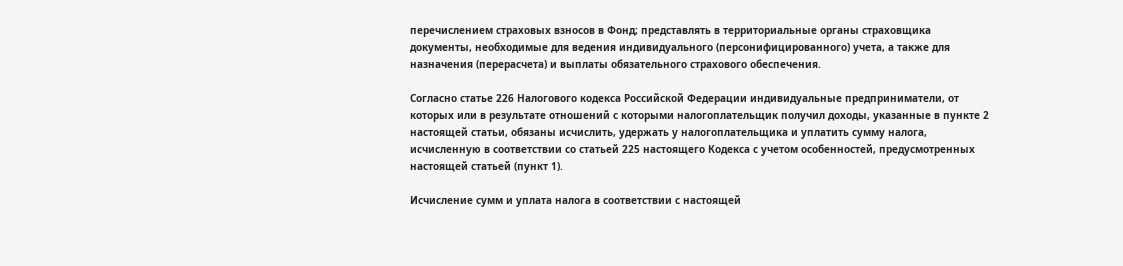перечислением страховых взносов в Фонд; представлять в территориальные органы страховщика документы, необходимые для ведения индивидуального (персонифицированного) учета, а также для назначения (перерасчета) и выплаты обязательного страхового обеспечения.

Согласно статье 226 Налогового кодекса Российской Федерации индивидуальные предприниматели, от которых или в результате отношений с которыми налогоплательщик получил доходы, указанные в пункте 2 настоящей статьи, обязаны исчислить, удержать у налогоплательщика и уплатить сумму налога, исчисленную в соответствии со статьей 225 настоящего Кодекса с учетом особенностей, предусмотренных настоящей статьей (пункт 1).

Исчисление сумм и уплата налога в соответствии с настоящей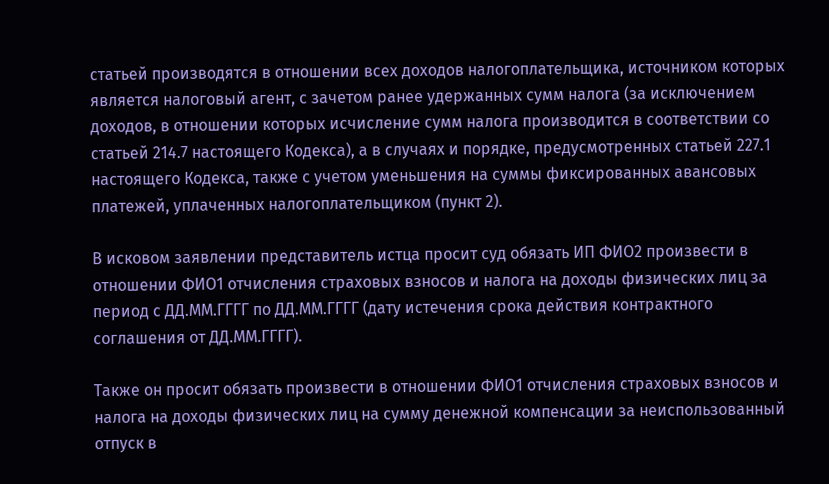статьей производятся в отношении всех доходов налогоплательщика, источником которых является налоговый агент, с зачетом ранее удержанных сумм налога (за исключением доходов, в отношении которых исчисление сумм налога производится в соответствии со статьей 214.7 настоящего Кодекса), а в случаях и порядке, предусмотренных статьей 227.1 настоящего Кодекса, также с учетом уменьшения на суммы фиксированных авансовых платежей, уплаченных налогоплательщиком (пункт 2).

В исковом заявлении представитель истца просит суд обязать ИП ФИО2 произвести в отношении ФИО1 отчисления страховых взносов и налога на доходы физических лиц за период с ДД.ММ.ГГГГ по ДД.ММ.ГГГГ (дату истечения срока действия контрактного соглашения от ДД.ММ.ГГГГ).

Также он просит обязать произвести в отношении ФИО1 отчисления страховых взносов и налога на доходы физических лиц на сумму денежной компенсации за неиспользованный отпуск в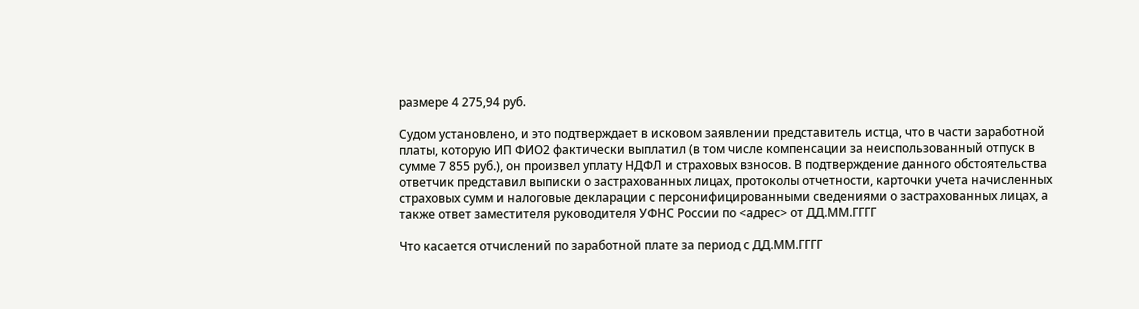размере 4 275,94 руб.

Судом установлено, и это подтверждает в исковом заявлении представитель истца, что в части заработной платы, которую ИП ФИО2 фактически выплатил (в том числе компенсации за неиспользованный отпуск в сумме 7 855 руб.), он произвел уплату НДФЛ и страховых взносов. В подтверждение данного обстоятельства ответчик представил выписки о застрахованных лицах, протоколы отчетности, карточки учета начисленных страховых сумм и налоговые декларации с персонифицированными сведениями о застрахованных лицах, а также ответ заместителя руководителя УФНС России по <адрес> от ДД.ММ.ГГГГ

Что касается отчислений по заработной плате за период с ДД.ММ.ГГГГ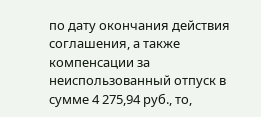по дату окончания действия соглашения, а также компенсации за неиспользованный отпуск в сумме 4 275,94 руб., то,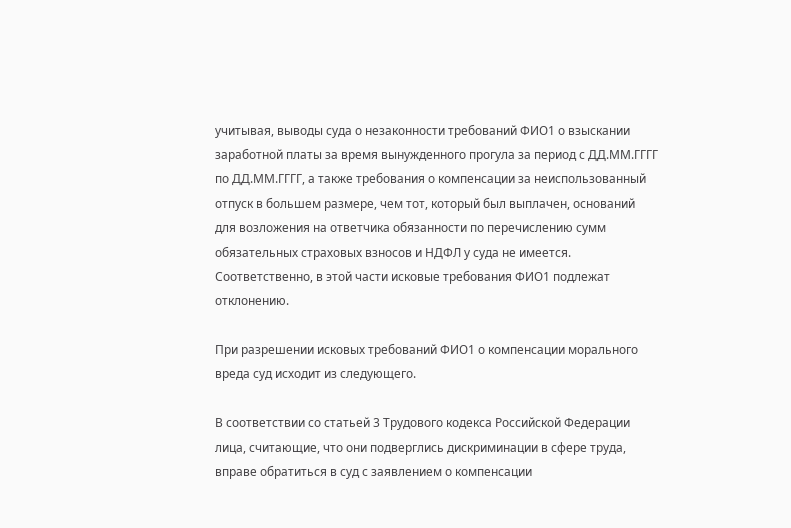учитывая, выводы суда о незаконности требований ФИО1 о взыскании заработной платы за время вынужденного прогула за период с ДД.ММ.ГГГГ по ДД.ММ.ГГГГ, а также требования о компенсации за неиспользованный отпуск в большем размере, чем тот, который был выплачен, оснований для возложения на ответчика обязанности по перечислению сумм обязательных страховых взносов и НДФЛ у суда не имеется. Соответственно, в этой части исковые требования ФИО1 подлежат отклонению.

При разрешении исковых требований ФИО1 о компенсации морального вреда суд исходит из следующего.

В соответствии со статьей 3 Трудового кодекса Российской Федерации лица, считающие, что они подверглись дискриминации в сфере труда, вправе обратиться в суд с заявлением о компенсации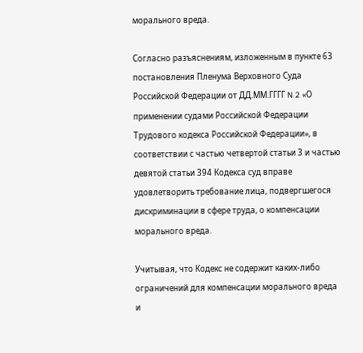морального вреда.

Согласно разъяснениям, изложенным в пункте 63 постановления Пленума Верховного Суда Российской Федерации от ДД.ММ.ГГГГ N 2 «О применении судами Российской Федерации Трудового кодекса Российской Федерации», в соответствии с частью четвертой статьи 3 и частью девятой статьи 394 Кодекса суд вправе удовлетворить требование лица, подвергшегося дискриминации в сфере труда, о компенсации морального вреда.

Учитывая, что Кодекс не содержит каких-либо ограничений для компенсации морального вреда и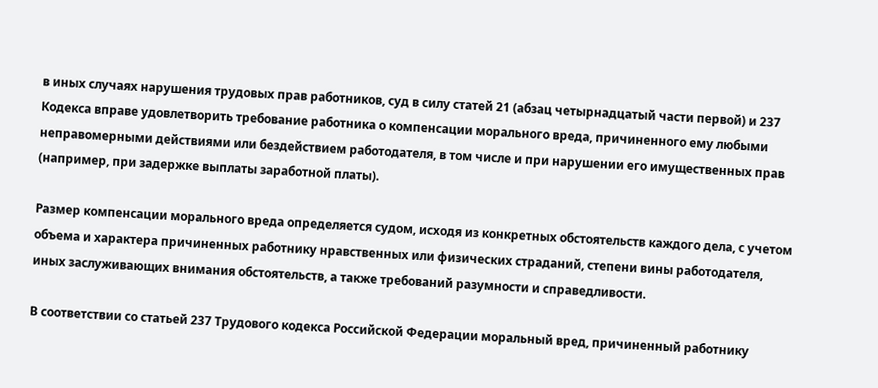в иных случаях нарушения трудовых прав работников, суд в силу статей 21 (абзац четырнадцатый части первой) и 237 Кодекса вправе удовлетворить требование работника о компенсации морального вреда, причиненного ему любыми неправомерными действиями или бездействием работодателя, в том числе и при нарушении его имущественных прав (например, при задержке выплаты заработной платы).

Размер компенсации морального вреда определяется судом, исходя из конкретных обстоятельств каждого дела, с учетом объема и характера причиненных работнику нравственных или физических страданий, степени вины работодателя, иных заслуживающих внимания обстоятельств, а также требований разумности и справедливости.

В соответствии со статьей 237 Трудового кодекса Российской Федерации моральный вред, причиненный работнику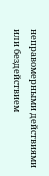неправомерными действиями или бездействием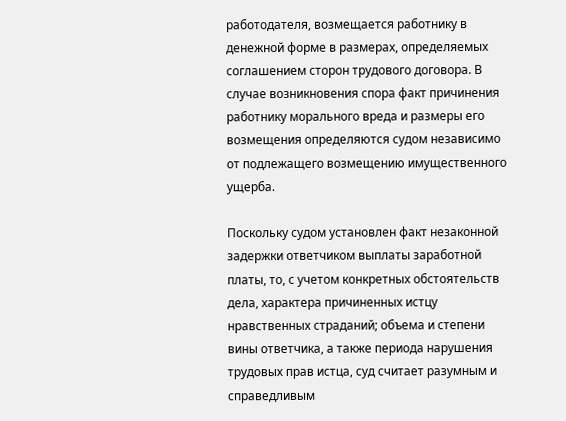работодателя, возмещается работнику в денежной форме в размерах, определяемых соглашением сторон трудового договора. В случае возникновения спора факт причинения работнику морального вреда и размеры его возмещения определяются судом независимо от подлежащего возмещению имущественного ущерба.

Поскольку судом установлен факт незаконной задержки ответчиком выплаты заработной платы, то, с учетом конкретных обстоятельств дела, характера причиненных истцу нравственных страданий; объема и степени вины ответчика, а также периода нарушения трудовых прав истца, суд считает разумным и справедливым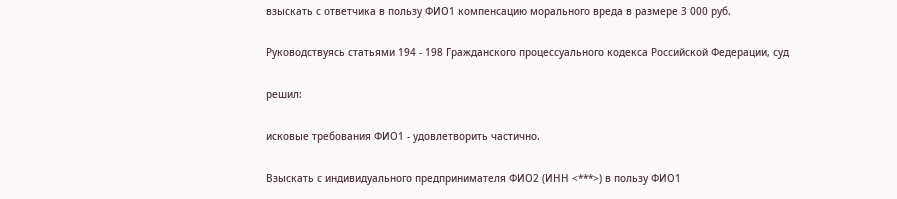взыскать с ответчика в пользу ФИО1 компенсацию морального вреда в размере 3 000 руб.

Руководствуясь статьями 194 - 198 Гражданского процессуального кодекса Российской Федерации, суд

решил:

исковые требования ФИО1 - удовлетворить частично.

Взыскать с индивидуального предпринимателя ФИО2 (ИНН <***>) в пользу ФИО1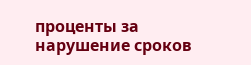проценты за нарушение сроков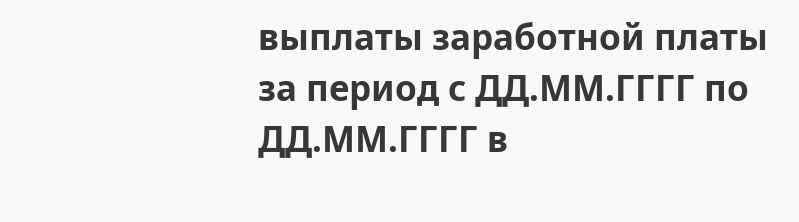выплаты заработной платы за период с ДД.ММ.ГГГГ по ДД.ММ.ГГГГ в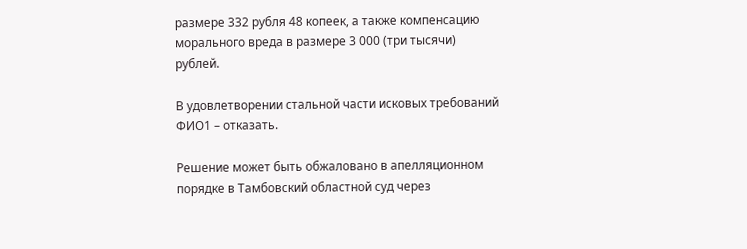размере 332 рубля 48 копеек, а также компенсацию морального вреда в размере 3 000 (три тысячи) рублей.

В удовлетворении стальной части исковых требований ФИО1 – отказать.

Решение может быть обжаловано в апелляционном порядке в Тамбовский областной суд через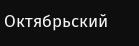Октябрьский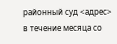районный суд <адрес> в течение месяца со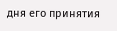дня его принятия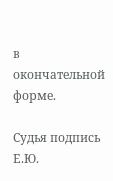в окончательной форме.

Судья подпись Е.Ю.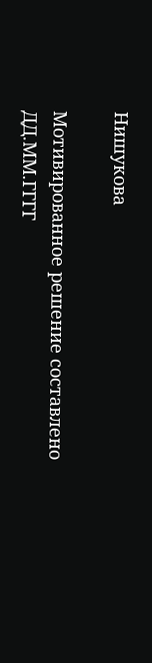Нишукова

Мотивированное решение составлено ДД.ММ.ГГГГ